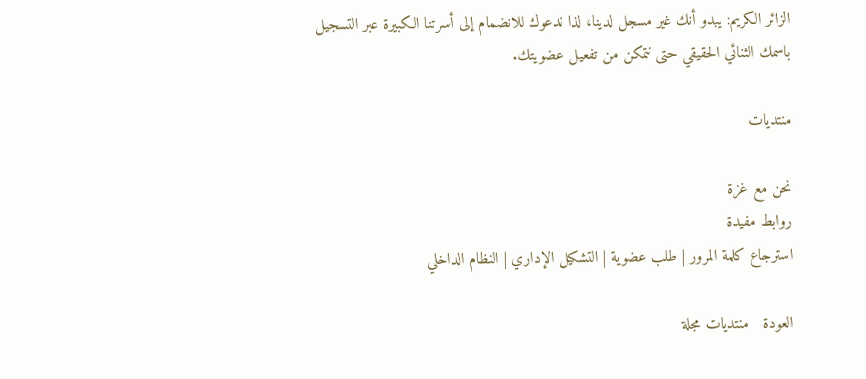الزائر الكريم: يبدو أنك غير مسجل لدينا، لذا ندعوك للانضمام إلى أسرتنا الكبيرة عبر التسجيل باسمك الثنائي الحقيقي حتى نتمكن من تفعيل عضويتك.

منتديات

نحن مع غزة
روابط مفيدة
استرجاع كلمة المرور | طلب عضوية | التشكيل الإداري | النظام الداخلي

العودة   منتديات مجلة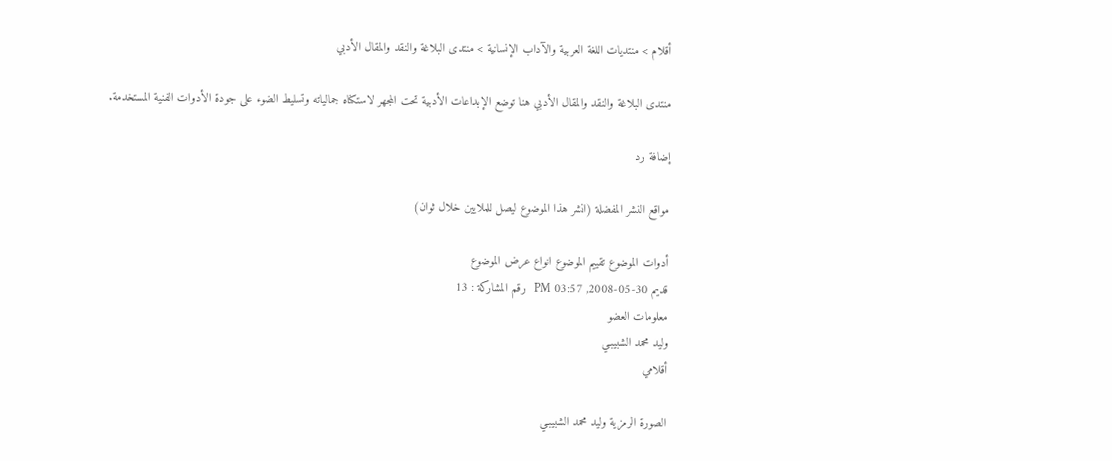أقلام > منتديات اللغة العربية والآداب الإنسانية > منتدى البلاغة والنقد والمقال الأدبي

منتدى البلاغة والنقد والمقال الأدبي هنا توضع الإبداعات الأدبية تحت المجهر لاستكناه جمالياته وتسليط الضوء على جودة الأدوات الفنية المستخدمة.

إضافة رد

مواقع النشر المفضلة (انشر هذا الموضوع ليصل للملايين خلال ثوان)

أدوات الموضوع تقييم الموضوع انواع عرض الموضوع
قديم 30-05-2008, 03:57 PM   رقم المشاركة : 13
معلومات العضو
وليد محمد الشبيبـي
أقلامي

الصورة الرمزية وليد محمد الشبيبـي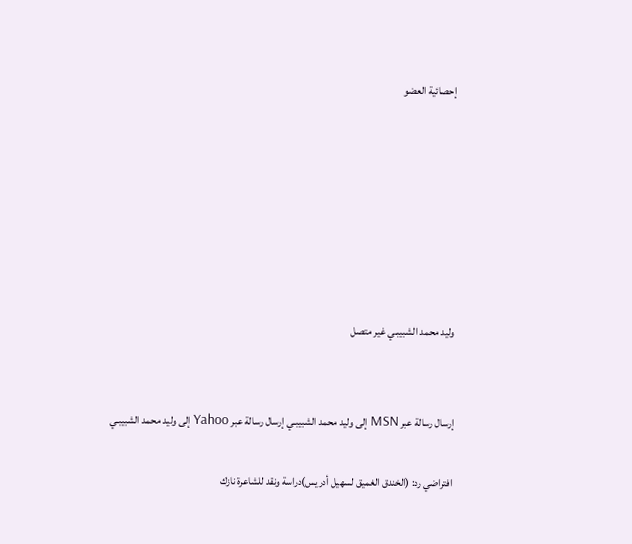إحصائية العضو







وليد محمد الشبيبـي غير متصل


إرسال رسالة عبر MSN إلى وليد محمد الشبيبـي إرسال رسالة عبر Yahoo إلى وليد محمد الشبيبـي

افتراضي رد: (الخندق الغميق لسهيل أدريس)دراسة ونقد للشاعرة نازك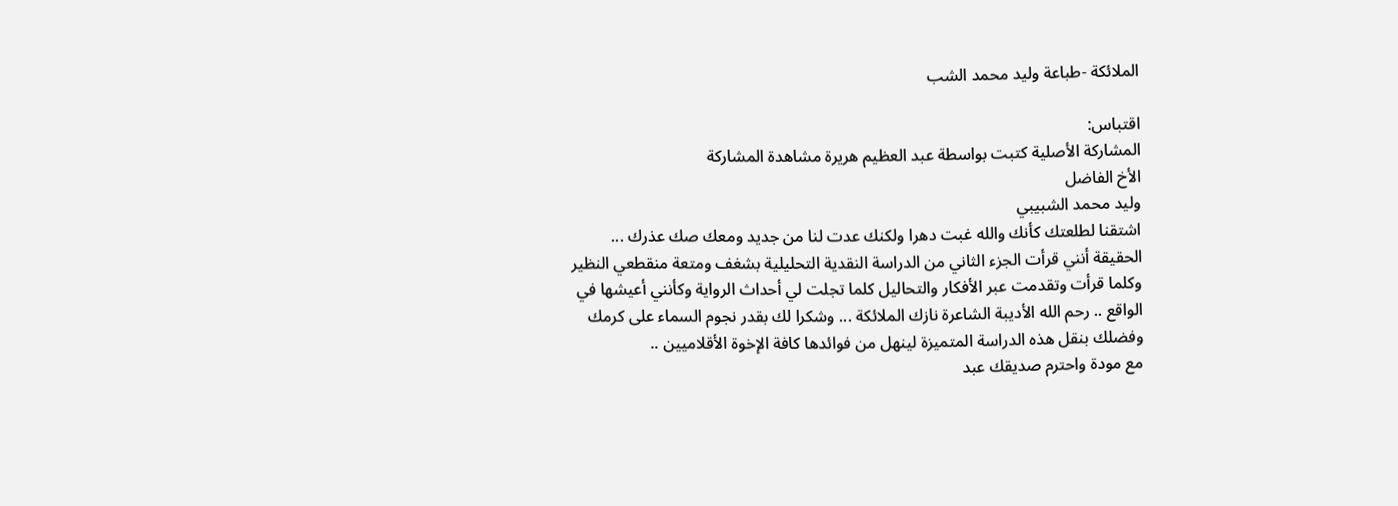الملائكة -طباعة وليد محمد الشب

اقتباس:
المشاركة الأصلية كتبت بواسطة عبد العظيم هريرة مشاهدة المشاركة
الأخ الفاضل
وليد محمد الشبيبي
اشتقنا لطلعتك كأنك والله غبت دهرا ولكنك عدت لنا من جديد ومعك صك عذرك ...
الحقيقة أنني قرأت الجزء الثاني من الدراسة النقدية التحليلية بشغف ومتعة منقطعي النظير وكلما قرأت وتقدمت عبر الأفكار والتحاليل كلما تجلت لي أحداث الرواية وكأنني أعيشها في الواقع .. رحم الله الأديبة الشاعرة نازك الملائكة ... وشكرا لك بقدر نجوم السماء على كرمك وفضلك بنقل هذه الدراسة المتميزة لينهل من فوائدها كافة الإخوة الأقلاميين ..
مع مودة واحترم صديقك عبد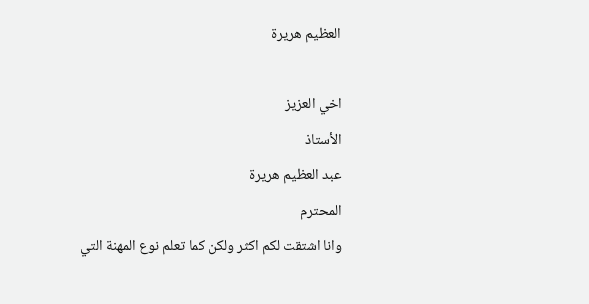العظيم هريرة

اخي العزيز
الأستاذ
عبد العظيم هريرة
المحترم
وانا اشتقت لكم اكثر ولكن كما تعلم نوع المهنة التي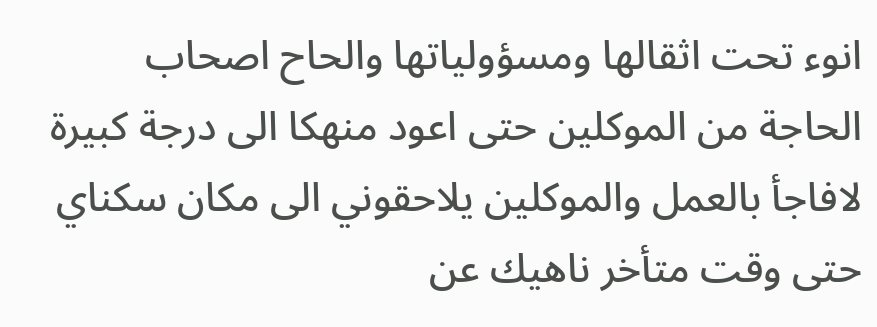انوء تحت اثقالها ومسؤولياتها والحاح اصحاب الحاجة من الموكلين حتى اعود منهكا الى درجة كبيرة لافاجأ بالعمل والموكلين يلاحقوني الى مكان سكناي حتى وقت متأخر ناهيك عن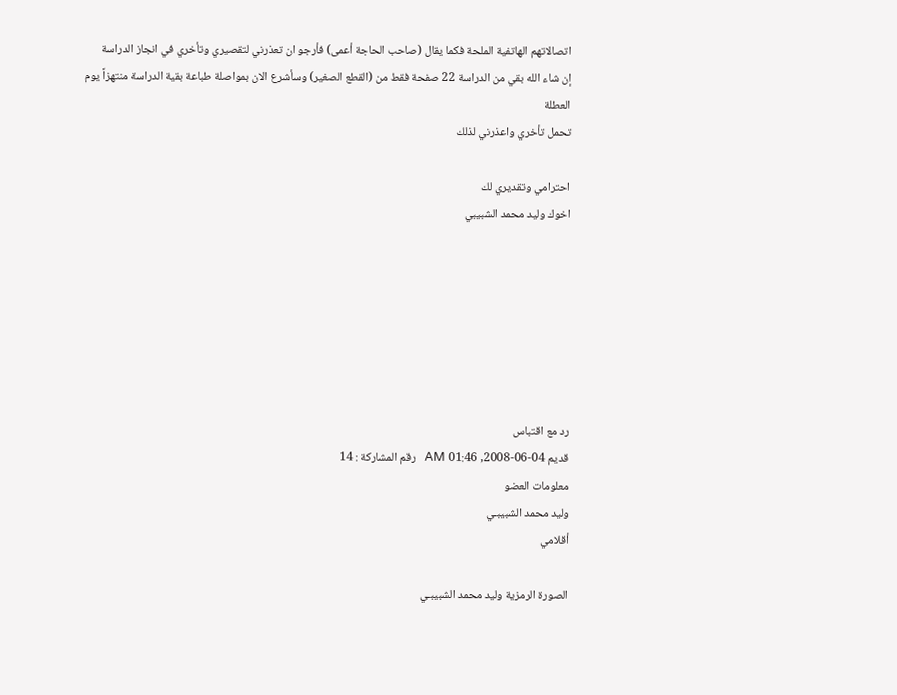اتصالاتهم الهاتفية الملحة فكما يقال (صاحب الحاجة أعمى) فأرجو ان تعذرني لتقصيري وتأخري في انجاز الدراسة
إن شاء الله بقي من الدراسة 22 صفحة فقط من (القطع الصغير) وسأشرع الان بمواصلة طباعة بقية الدراسة منتهزاً يوم العطلة
تحمل تأخري واعذرني لذلك

احترامي وتقديري لك
اخوك وليد محمد الشبيبي







رد مع اقتباس
قديم 04-06-2008, 01:46 AM   رقم المشاركة : 14
معلومات العضو
وليد محمد الشبيبـي
أقلامي

الصورة الرمزية وليد محمد الشبيبـي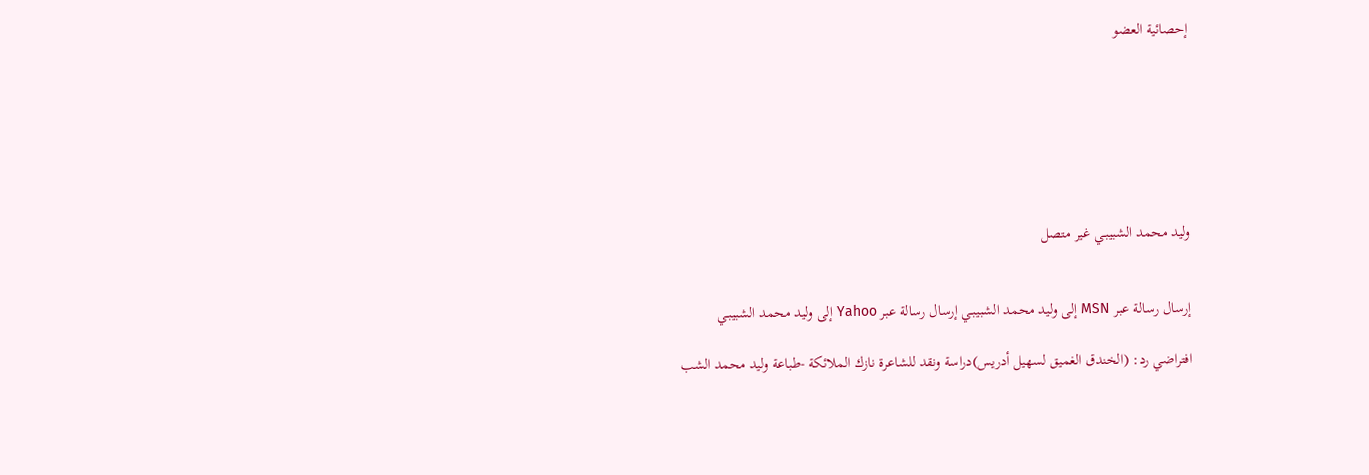إحصائية العضو







وليد محمد الشبيبـي غير متصل


إرسال رسالة عبر MSN إلى وليد محمد الشبيبـي إرسال رسالة عبر Yahoo إلى وليد محمد الشبيبـي

افتراضي رد: (الخندق الغميق لسهيل أدريس)دراسة ونقد للشاعرة نازك الملائكة -طباعة وليد محمد الشب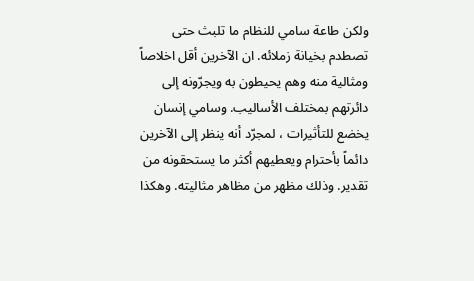ولكن طاعة سامي للنظام ما تلبث حتى تصطدم بخيانة زملائه. ان الآخرين أقل اخلاصاً ومثالية منه وهم يحيطون به ويجرّونه إلى دائرتهم بمختلف الأساليب. وسامي إنسان يخضع للتأثيرات ، لمجرّد أنه ينظر إلى الآخرين دائماً بأحترام ويعطيهم أكثر ما يستحقونه من تقدير. وذلك مظهر من مظاهر مثاليته. وهكذا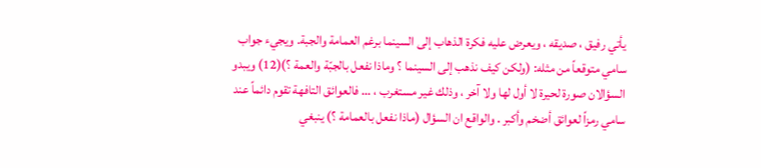يأتي رفيق ، صديقه ، ويعرض عليه فكرة الذهاب إلى السينما برغم العمامة والجبة. ويجيء جواب سامي متوقعاً من مثله: (ولكن كيف نذهب إلى السينما ؟ وماذا نفعل بالجبّة والعمة ؟)(12) ويبدو السؤالان صورة لحيرة لا أول لها ولا آخر ، وذلك غير مستغرب ، ... فالعوائق التافهة تقوم دائماً عند سامي رمزاً لعوائق أضخم وأكبر . والواقع ان السؤال (ماذا نفعل بالعمامة ؟) ينبغي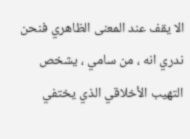الا يقف عند المعنى الظاهري فنحن ندري انه ، من سامي ، يشخص التهيب الأخلاقي الذي يختفي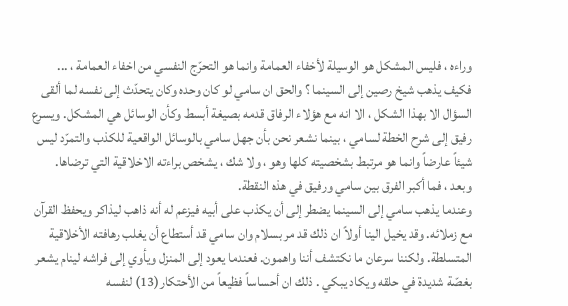وراءه ، فليس المشكل هو الوسيلة لأخفاء العمامة وانما هو التحرّج النفسي من اخفاء العمامة ، ... فكيف يذهب شيخ رصين إلى السينما ؟ والحق ان سامي لو كان وحده وكان يتحدّث إلى نفسه لما ألقى السؤال الا بهذا الشكل ، الا انه مع هؤلاء الرفاق قدمه بصيغة أبسط وكأن الوسائل هي المشكل. ويسرع رفيق إلى شرح الخطة لسامي ، بينما نشعر نحن بأن جهل سامي بالوسائل الواقعية للكذب والتمرّد ليس شيئاً عارضاً وانما هو مرتبط بشخصيته كلها وهو ، ولا شك ، يشخص براءته الاخلاقية التي ترضاها.
وبعد ، فما أكبر الفرق بين سامي ورفيق في هذه النقطة.
وعندما يذهب سامي إلى السينما يضطر إلى أن يكذب على أبيه فيزعم له أنه ذاهب ليذاكر ويحفظ القرآن مع زملائه. وقد يخيل الينا أولاً ان ذلك قد مر بسلام وان سامي قد أستطاع أن يغلب رهافته الأخلاقية المتسلطة. ولكننا سرعان ما نكتشف أننا واهمون. فعندما يعود إلى المنزل ويأوي إلى فراشه لينام يشعر بغصّة شديدة في حلقه ويكاد يبكي . ذلك ان أحساساً فظيعاً من الأحتكار(13) لنفسه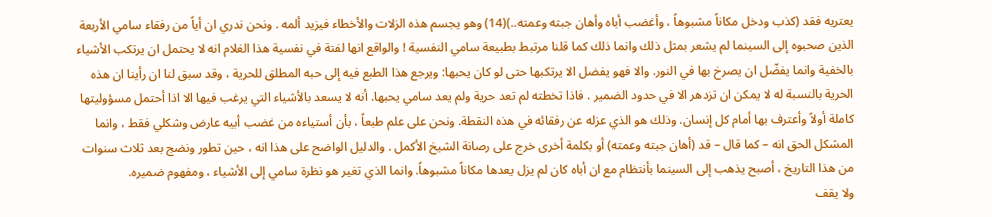يعتريه فقد (كذب ودخل مكاناً مشبوهاً ، وأغضب أباه وأهان جبته وعمته..)(14) وهو يجسم هذه الزلات والأخطاء فيزيد ألمه . ونحن ندري ان أياً من رفقاء سامي الأربعة الذين صحبوه إلى السينما لم يشعر بمثل ذلك وانما ذلك كما قلنا مرتبط بطبيعة سامي النفسية ! والواقع انها لفتة في نفسية هذا الغلام انه لا يحتمل ان يرتكب الأشياء بالخفية وانما يفضّل ان يصرخ بها في النور. والا فهو يفضل الا يرتكبها حتى لو كان يحبها: ويرجع هذا الطبع فيه إلى حبه المطلق للحرية ، وقد سبق لنا ان رأينا ان هذه الحرية بالنسبة له لا يمكن ان تزدهر الا في حدود الضمير . فاذا تخطته لم تعد حرية ولم يعد سامي يحبها. أنه لا يسعد بالأشياء التي يرغب فيها الا اذا أحتمل مسؤوليتها كاملة أولاً وأعترف بها أمام كل إنسان. وذلك هو الذي عزله عن رفقائه في هذه النقطة. ونحن على علم طبعاً ، بأن أستياءه من غضب أبيه عارض وشكلي فقط ، وانما المشكل الحق انه – كما قال – قد (أهان جبته وعمته) أو بكلمة أخرى خرج على رصانة الشيخ الأكمل . والدليل الواضح على هذا انه ، حين تطور ونضج بعد ثلاث سنوات من هذا التاريخ ، أصبح يذهب إلى السينما بأنتظام مع ان أباه كان لم يزل يعدها مكاناً مشبوهاً. وانما الذي تغير هو نظرة سامي إلى الأشياء ، ومفهوم ضميره.
ولا يقف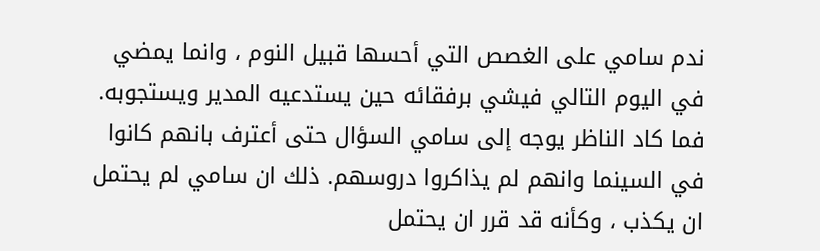ندم سامي على الغصص التي أحسها قبيل النوم ، وانما يمضي في اليوم التالي فيشي برفقائه حين يستدعيه المدير ويستجوبه. فما كاد الناظر يوجه إلى سامي السؤال حتى أعترف بانهم كانوا في السينما وانهم لم يذاكروا دروسهم. ذلك ان سامي لم يحتمل ان يكذب ، وكأنه قد قرر ان يحتمل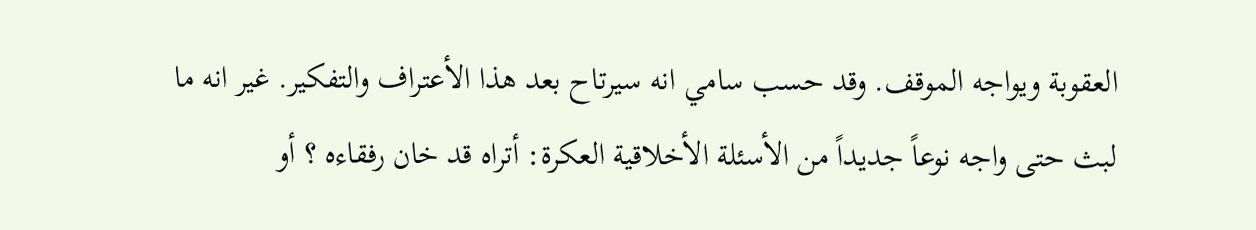العقوبة ويواجه الموقف. وقد حسب سامي انه سيرتاح بعد هذا الأعتراف والتفكير. غير انه ما لبث حتى واجه نوعاً جديداً من الأسئلة الأخلاقية العكرة: أتراه قد خان رفقاءه ؟ أو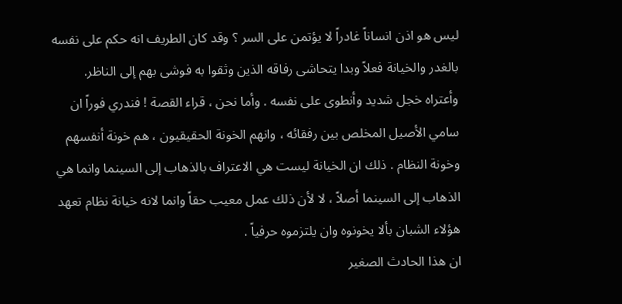ليس هو اذن انساناً غادراً لا يؤتمن على السر ؟ وقد كان الطريف انه حكم على نفسه بالغدر والخيانة فعلاً وبدا يتحاشى رفاقه الذين وثقوا به فوشى بهم إلى الناظر. وأعتراه خجل شديد وأنطوى على نفسه . وأما نحن ، قراء القصة ! فندري فوراً ان سامي الأصيل المخلص بين رفقائه ، وانهم الخونة الحقيقيون ، هم خونة أنفسهم وخونة النظام . ذلك ان الخيانة ليست هي الاعتراف بالذهاب إلى السينما وانما هي الذهاب إلى السينما أصلاً ، لا لأن ذلك عمل معيب حقاً وانما لانه خيانة نظام تعهد هؤلاء الشبان بألا يخونوه وان يلتزموه حرفياً .
ان هذا الحادث الصغير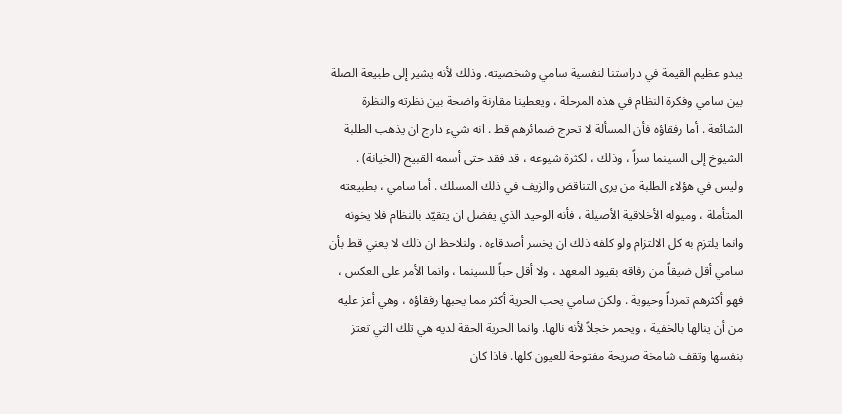يبدو عظيم القيمة في دراستنا لنفسية سامي وشخصيته. وذلك لأنه يشير إلى طبيعة الصلة بين سامي وفكرة النظام في هذه المرحلة ، ويعطينا مقارنة واضحة بين نظرته والنظرة الشائعة . أما رفقاؤه فأن المسألة لا تحرج ضمائرهم قط . انه شيء دارج ان يذهب الطلبة الشيوخ إلى السينما سراً ، وذلك ، لكثرة شيوعه ، قد فقد حتى أسمه القبيح (الخيانة) . وليس في هؤلاء الطلبة من يرى التناقض والزيف في ذلك المسلك . أما سامي ، بطبيعته المتأملة ، وميوله الأخلاقية الأصيلة ، فأنه الوحيد الذي يفضل ان يتقيّد بالنظام فلا يخونه وانما يلتزم به كل الالتزام ولو كلفه ذلك ان يخسر أصدقاءه . ولنلاحظ ان ذلك لا يعني قط بأن سامي أقل ضيقاً من رفاقه بقيود المعهد ، ولا أقل حباً للسينما ، وانما الأمر على العكس ، فهو أكثرهم تمرداً وحيوية . ولكن سامي يحب الحرية أكثر مما يحبها رفقاؤه ، وهي أعز عليه من أن ينالها بالخفية ، ويحمر خجلاً لأنه نالها. وانما الحرية الحقة لديه هي تلك التي تعتز بنفسها وتقف شامخة صريحة مفتوحة للعيون كلها. فاذا كان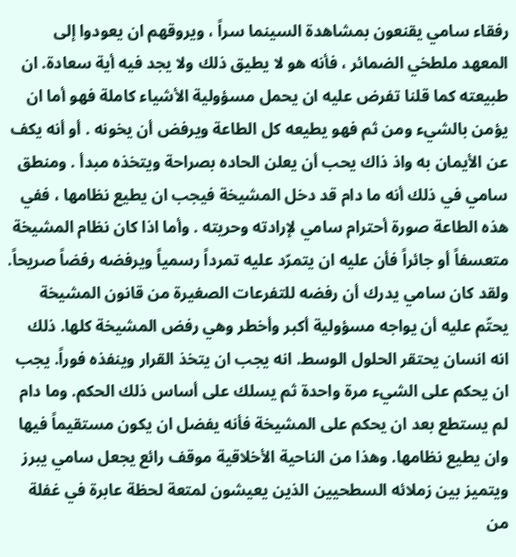رفقاء سامي يقنعون بمشاهدة السينما سراً ، ويروقهم ان يعودوا إلى المعهد ملطخي الضمائر ، فأنه هو لا يطيق ذلك ولا يجد فيه أية سعادة. ان طبيعته كما قلنا تفرض عليه ان يحمل مسؤولية الأشياء كاملة فهو أما ان يؤمن بالشيء ومن ثم فهو يطيعه كل الطاعة ويرفض أن يخونه . أو أنه يكف عن الأيمان به واذ ذاك يحب أن يعلن الحاده بصراحة ويتخذه مبدأ . ومنطق سامي في ذلك أنه ما دام قد دخل المشيخة فيجب ان يطيع نظامها ، ففي هذه الطاعة صورة أحترام سامي لإرادته وحريته . وأما اذا كان نظام المشيخة متعسفاً أو جائراً فأن عليه ان يتمرّد عليه تمرداً رسمياً ويرفضه رفضاً صريحاً. ولقد كان سامي يدرك أن رفضه للتفرعات الصغيرة من قانون المشيخة يحتّم عليه أن يواجه مسؤولية أكبر وأخطر وهي رفض المشيخة كلها. ذلك انه انسان يحتقر الحلول الوسط. انه يجب ان يتخذ القرار وينفذه فوراً. يجب ان يحكم على الشيء مرة واحدة ثم يسلك على أساس ذلك الحكم. وما دام لم يستطع بعد ان يحكم على المشيخة فأنه يفضل ان يكون مستقيماً فيها وان يطيع نظامها. وهذا من الناحية الأخلاقية موقف رائع يجعل سامي يبرز ويتميز بين زملائه السطحيين الذين يعيشون لمتعة لحظة عابرة في غفلة من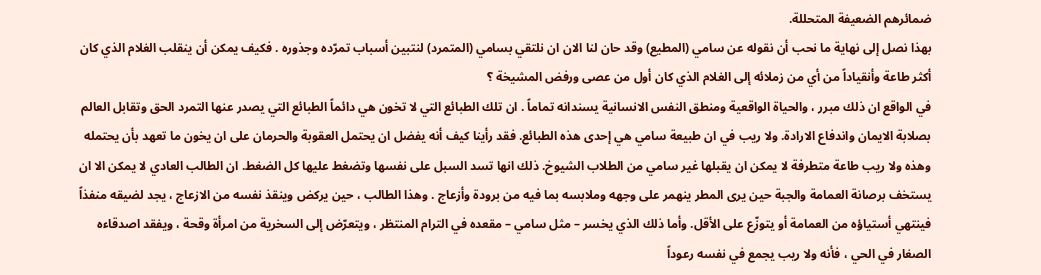ضمائرهم الضعيفة المتحللة.
بهذا نصل إلى نهاية ما نحب أن نقوله عن سامي (المطيع) وقد حان لنا الان ان نلتقي بسامي (المتمرد) لنتبين أسباب تمرّده وجذوره . فكيف يمكن أن ينقلب الغلام الذي كان أكثر طاعة وأنقياداً من أي من زملائه إلى الغلام الذي كان أول من عصى ورفض المشيخة ؟
في الواقع ان ذلك مبرر ، والحياة الواقعية ومنطق النفس الانسانية يسندانه تماماً . ان تلك الطبائع التي لا تخون هي دائماً الطبائع التي يصدر عنها التمرد الحق وتقابل العالم بصلابة الايمان واندفاع الارادة. ولا ريب في ان طبيعة سامي هي إحدى هذه الطبائع. فقد رأينا كيف أنه يفضل ان يحتمل العقوبة والحرمان على ان يخون ما تعهد بأن يحتمله وهذه ولا ريب طاعة متطرفة لا يمكن ان يقبلها غير سامي من الطلاب الشيوخ. ذلك انها تسد السبل على نفسها وتضغط عليها كل الضغط. ان الطالب العادي لا يمكن الا ان يستخف برصانة العمامة والجبة حين يرى المطر ينهمر على وجهه وملابسه بما فيه من برودة وأزعاج . وهذا الطالب ، حين يركض وينقذ نفسه من الازعاج ، يجد لضيقه منفذاً فينتهي أستياؤه من العمامة أو يتوزّع على الأقل. وأما ذلك الذي يخسر – مثل سامي – مقعده في الترام المنتظر ، ويتعرّض إلى السخرية من امرأة وقحة ، ويفقد اصدقاءه الصغار في الحي ، فأنه ولا ريب يجمع في نفسه رعوداً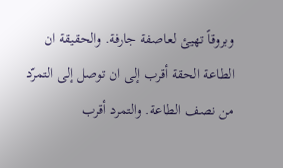وبروقاً تهيئ لعاصفة جارفة. والحقيقة ان الطاعة الحقة أقرب إلى ان توصل إلى التمرّد من نصف الطاعة. والتمرد أقرب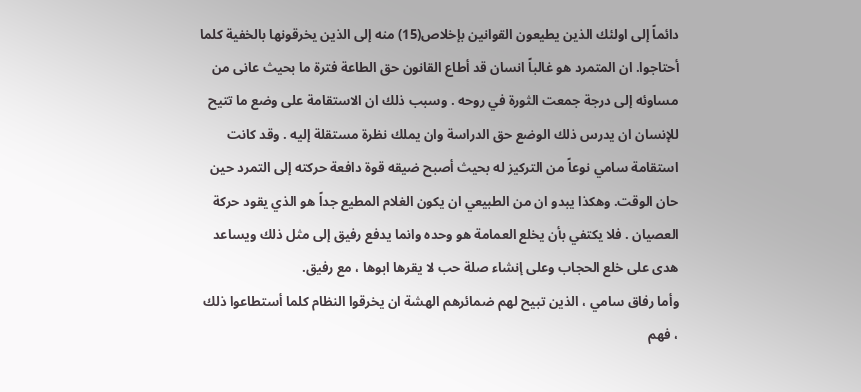دائماً إلى اولئك الذين يطيعون القوانين بإخلاص(15) منه إلى الذين يخرقونها بالخفية كلما أحتاجوا. ان المتمرد هو غالباً انسان قد أطاع القانون حق الطاعة فترة ما بحيث عانى من مساوئه إلى درجة جمعت الثورة في روحه . وسبب ذلك ان الاستقامة على وضع ما تتيح للإنسان ان يدرس ذلك الوضع حق الدراسة وان يملك نظرة مستقلة إليه . وقد كانت استقامة سامي نوعاً من التركيز له بحيث أصبح ضيقه قوة دافعة حركته إلى التمرد حين حان الوقت. وهكذا يبدو ان من الطبيعي ان يكون الغلام المطيع جداً هو الذي يقود حركة العصيان . فلا يكتفي بأن يخلع العمامة هو وحده وانما يدفع رفيق إلى مثل ذلك ويساعد هدى على خلع الحجاب وعلى إنشاء صلة حب لا يقرها ابوها ، مع رفيق.
وأما رفاق سامي ، الذين تبيح لهم ضمائرهم الهشة ان يخرقوا النظام كلما أستطاعوا ذلك ، فهم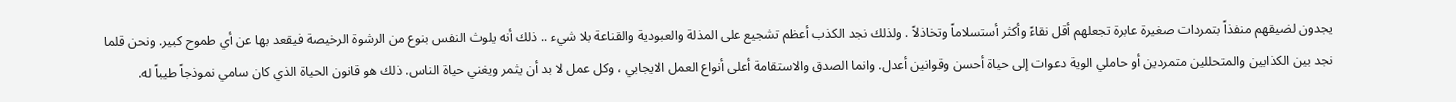يجدون لضيقهم منفذاً بتمردات صغيرة عابرة تجعلهم أقل نقاءً وأكثر أستسلاماً وتخاذلاً . ولذلك نجد الكذب أعظم تشجيع على المذلة والعبودية والقناعة بلا شيء .. ذلك أنه يلوث النفس بنوع من الرشوة الرخيصة فيقعد بها عن أي طموح كبير. ونحن قلما نجد بين الكذابين والمتحللين متمردين أو حاملي الوية دعوات إلى حياة أحسن وقوانين أعدل. وانما الصدق والاستقامة أعلى أنواع العمل الايجابي ، وكل عمل لا بد أن يثمر ويغني حياة الناس. ذلك هو قانون الحياة الذي كان سامي نموذجاً طيباً له.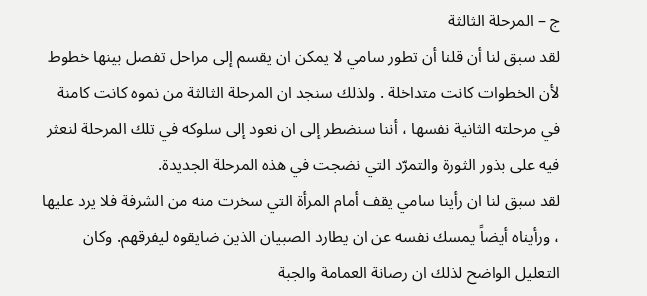ج – المرحلة الثالثة
لقد سبق لنا أن قلنا أن تطور سامي لا يمكن ان يقسم إلى مراحل تفصل بينها خطوط لأن الخطوات كانت متداخلة . ولذلك سنجد ان المرحلة الثالثة من نموه كانت كامنة في مرحلته الثانية نفسها ، أننا سنضطر إلى ان نعود إلى سلوكه في تلك المرحلة لنعثر فيه على بذور الثورة والتمرّد التي نضجت في هذه المرحلة الجديدة.
لقد سبق لنا ان رأينا سامي يقف أمام المرأة التي سخرت منه من الشرفة فلا يرد عليها ، ورأيناه أيضاً يمسك نفسه عن ان يطارد الصبيان الذين ضايقوه ليفرقهم. وكان التعليل الواضح لذلك ان رصانة العمامة والجبة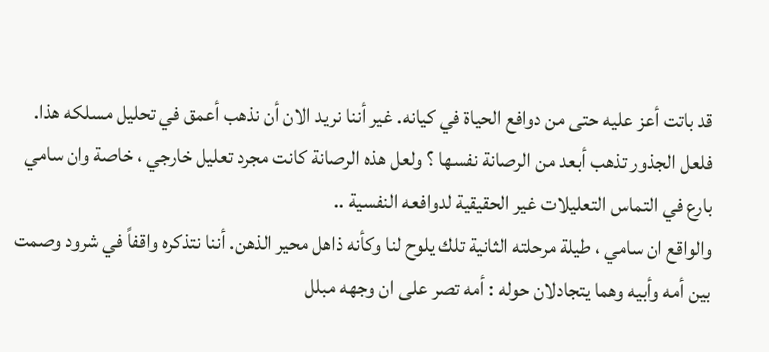قد باتت أعز عليه حتى من دوافع الحياة في كيانه. غير أننا نريد الان أن نذهب أعمق في تحليل مسلكه هذا. فلعل الجذور تذهب أبعد من الرصانة نفسها ؟ ولعل هذه الرصانة كانت مجرد تعليل خارجي ، خاصة وان سامي بارع في التماس التعليلات غير الحقيقية لدوافعه النفسية ..
والواقع ان سامي ، طيلة مرحلته الثانية تلك يلوح لنا وكأنه ذاهل محير الذهن. أننا نتذكره واقفاً في شرود وصمت بين أمه وأبيه وهما يتجادلان حوله : أمه تصر على ان وجهه مبلل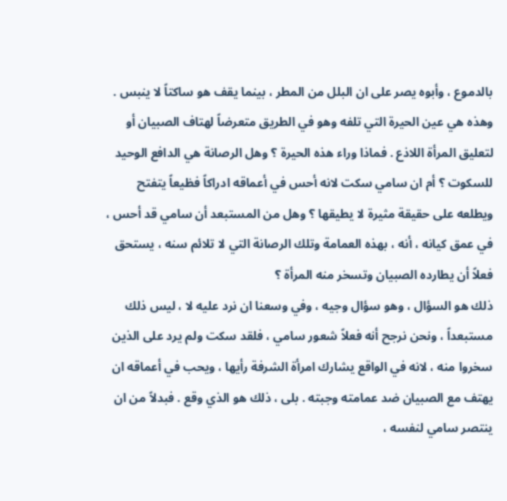بالدموع ، وأبوه يصر على ان البلل من المطر ، بينما يقف هو ساكتاً لا ينبس . وهذه هي عين الحيرة التي تلفه وهو في الطريق متعرضاً لهتاف الصبيان أو لتعليق المرأة اللاذع . فماذا وراء هذه الحيرة ؟ وهل الرصانة هي الدافع الوحيد للسكوت ؟ أم ان سامي سكت لانه أحس في أعماقه ادراكاً فظيعاً يتفتح ويطلعه على حقيقة مثيرة لا يطيقها ؟ وهل من المستبعد أن سامي قد أحس ، في عمق كيانه ، أنه ، بهذه العمامة وتلك الرصانة التي لا تلائم سنه ، يستحق فعلاً أن يطارده الصبيان وتسخر منه المرأة ؟
ذلك هو السؤال ، وهو سؤال وجيه ، وفي وسعنا ان نرد عليه لا ، ليس ذلك مستبعداً ، ونحن نرجح أنه فعلاً شعور سامي ، فلقد سكت ولم يرد على الذين سخروا منه ، لانه في الواقع يشارك امرأة الشرفة رأيها ، ويحب في أعماقه ان يهتف مع الصبيان ضد عمامته وجبته . بلى ، ذلك هو الذي وقع . فبدلاً من ان ينتصر سامي لنفسه ،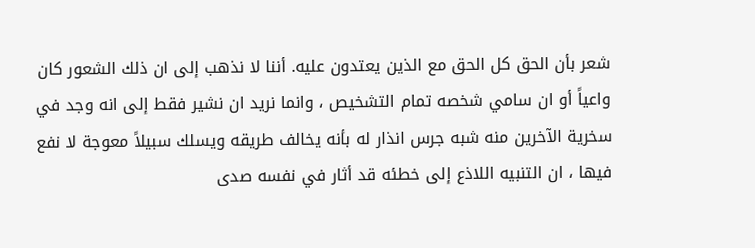شعر بأن الحق كل الحق مع الذين يعتدون عليه. أننا لا نذهب إلى ان ذلك الشعور كان واعياً أو ان سامي شخصه تمام التشخيص ، وانما نريد ان نشير فقط إلى انه وجد في سخرية الآخرين منه شبه جرس انذار له بأنه يخالف طريقه ويسلك سبيلاً معوجة لا نفع فيها ، ان التنبيه اللاذع إلى خطئه قد أثار في نفسه صدى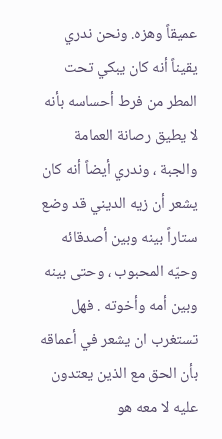عميقاً وهزه. ونحن ندري يقيناً أنه كان يبكي تحت المطر من فرط أحساسه بأنه لا يطيق رصانة العمامة والجبة ، وندري أيضاً أنه كان يشعر أن زيه الديني قد وضع ستاراً بينه وبين أصدقائه وحيّه المحبوب ، وحتى بينه وبين أمه وأخوته . فهل تستغرب ان يشعر في أعماقه بأن الحق مع الذين يعتدون عليه لا معه هو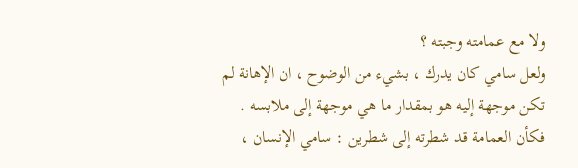ولا مع عمامته وجبته ؟
ولعل سامي كان يدرك ، بشيء من الوضوح ، ان الإهانة لم تكن موجهة إليه هو بمقدار ما هي موجهة إلى ملابسه . فكأن العمامة قد شطرته إلى شطرين : سامي الإنسان ،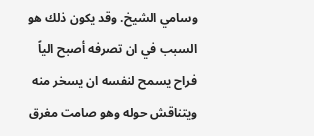وسامي الشيخ. وقد يكون ذلك هو السبب في ان تصرفه أصبح الياً فراح يسمح لنفسه ان يسخر منه ويتناقش حوله وهو صامت مغرق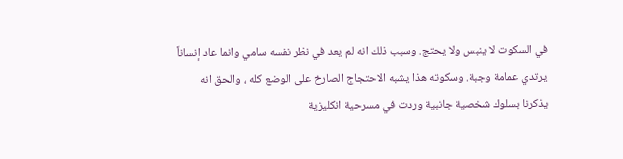في السكوت لا ينبس ولا يحتج. وسبب ذلك انه لم يعد في نظر نفسه سامي وانما عاد إنساناً يرتدي عمامة وجبة. وسكوته هذا يشبه الاحتجاج الصارخ على الوضع كله ، والحق انه يذكرنا بسلوك شخصية جانبية وردت في مسرحية انكليزية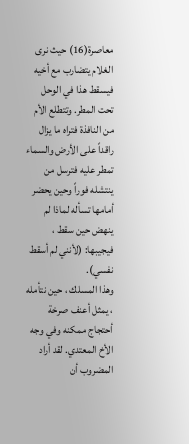معاصرة(16) حيث نرى الغلام يتضارب مع أخيه فيسقط هذا في الوحل تحت المطر. وتتطلع الأم من النافذة فتراه ما يزال راقداً على الأرض والسماء تمطر عليه فترسل من ينتشله فوراً وحين يحضر أمامها تسأله لماذا لم ينهض حين سقط ، فيجيبها: (لأنني لم أسقط نفسي).
وهذا المسلك ، حين نتأمله ، يمثل أعنف صرخة أحتجاج ممكنه وفي وجه الأخ المعتدي. لقد أراد المضروب أن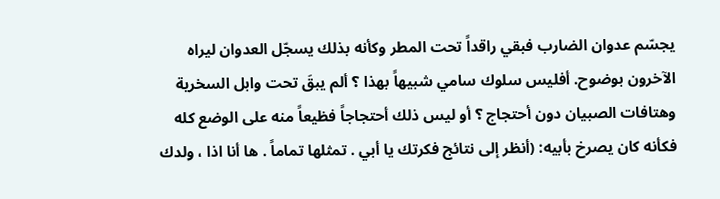يجسّم عدوان الضارب فبقي راقداً تحت المطر وكأنه بذلك يسجّل العدوان ليراه الآخرون بوضوح. أفليس سلوك سامي شبيهاً بهذا ؟ ألم يبقَ تحت وابل السخرية وهتافات الصبيان دون أحتجاج ؟ أو ليس ذلك أحتجاجاً فظيعاً منه على الوضع كله فكأنه كان يصرخ بأبيه: (أنظر إلى نتائج فكرتك يا أبي . تمثلها تماماً . ها أنا اذا ، ولدك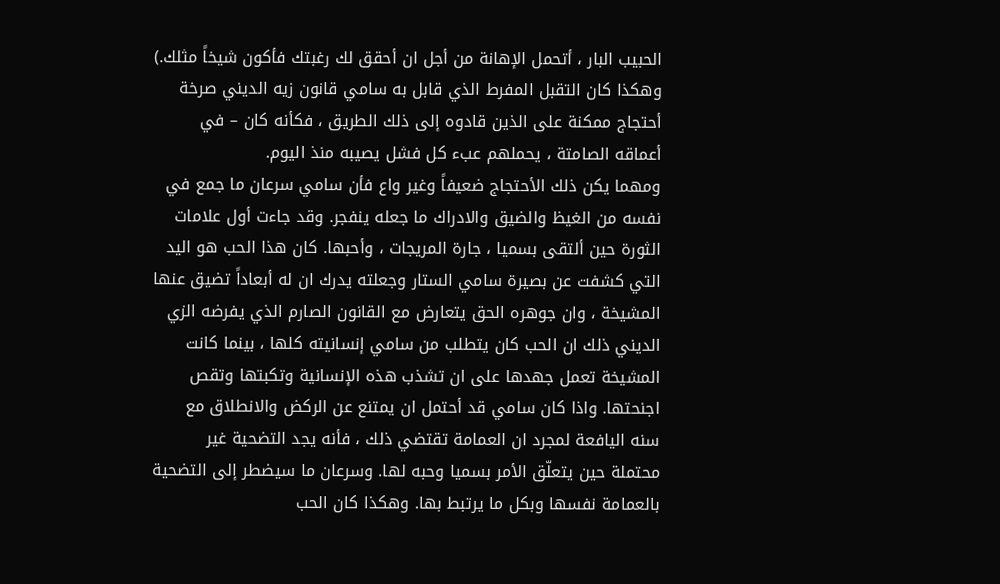الحبيب البار ، أتحمل الإهانة من أجل ان أحقق لك رغبتك فأكون شيخاً مثلك.) وهكذا كان التقبل المفرط الذي قابل به سامي قانون زيه الديني صرخة أحتجاج ممكنة على الذين قادوه إلى ذلك الطريق ، فكأنه كان – في أعماقه الصامتة ، يحملهم عبء كل فشل يصيبه منذ اليوم.
ومهما يكن ذلك الأحتجاج ضعيفاً وغير واع فأن سامي سرعان ما جمع في نفسه من الغيظ والضيق والادراك ما جعله ينفجر. وقد جاءت أول علامات الثورة حين ألتقى بسميا ، جارة المريجات ، وأحبها. كان هذا الحب هو اليد التي كشفت عن بصيرة سامي الستار وجعلته يدرك ان له أبعاداً تضيق عنها المشيخة ، وان جوهره الحق يتعارض مع القانون الصارم الذي يفرضه الزي الديني ذلك ان الحب كان يتطلب من سامي إنسانيته كلها ، بينما كانت المشيخة تعمل جهدها على ان تشذب هذه الإنسانية وتكبتها وتقص اجنحتها. واذا كان سامي قد أحتمل ان يمتنع عن الركض والانطلاق مع سنه اليافعة لمجرد ان العمامة تقتضي ذلك ، فأنه يجد التضحية غير محتملة حين يتعلّق الأمر بسميا وحبه لها. وسرعان ما سيضطر إلى التضحية بالعمامة نفسها وبكل ما يرتبط بها. وهكذا كان الحب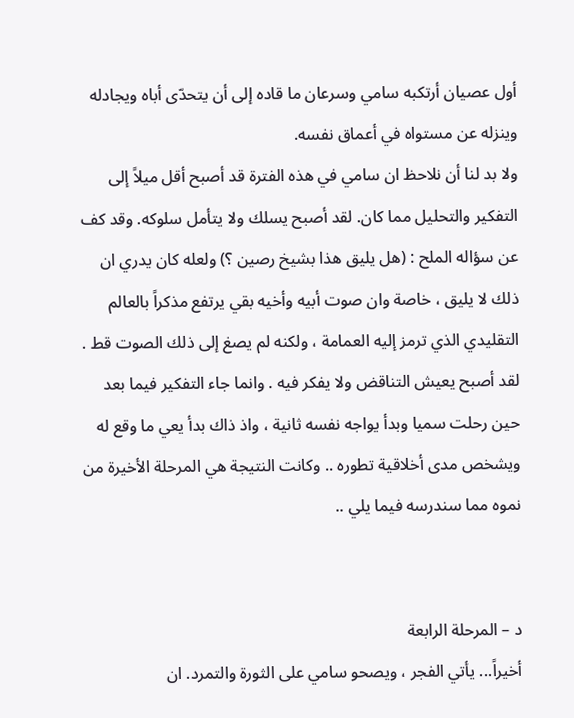أول عصيان أرتكبه سامي وسرعان ما قاده إلى أن يتحدّى أباه ويجادله وينزله عن مستواه في أعماق نفسه.
ولا بد لنا أن نلاحظ ان سامي في هذه الفترة قد أصبح أقل ميلاً إلى التفكير والتحليل مما كان. لقد أصبح يسلك ولا يتأمل سلوكه. وقد كف عن سؤاله الملح : (هل يليق هذا بشيخ رصين ؟) ولعله كان يدري ان ذلك لا يليق ، خاصة وان صوت أبيه وأخيه بقي يرتفع مذكراً بالعالم التقليدي الذي ترمز إليه العمامة ، ولكنه لم يصغ إلى ذلك الصوت قط . لقد أصبح يعيش التناقض ولا يفكر فيه . وانما جاء التفكير فيما بعد حين رحلت سميا وبدأ يواجه نفسه ثانية ، واذ ذاك بدأ يعي ما وقع له ويشخص مدى أخلاقية تطوره .. وكانت النتيجة هي المرحلة الأخيرة من نموه مما سندرسه فيما يلي ..


د – المرحلة الرابعة
أخيراً... يأتي الفجر ، ويصحو سامي على الثورة والتمرد. ان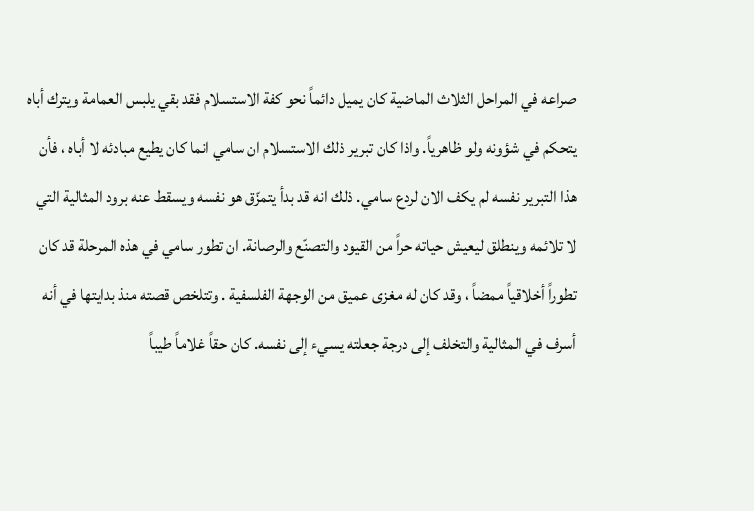صراعه في المراحل الثلاث الماضية كان يميل دائماً نحو كفة الاستسلام فقد بقي يلبس العمامة ويترك أباه يتحكم في شؤونه ولو ظاهرياً. واذا كان تبرير ذلك الاستسلام ان سامي انما كان يطيع مبادئه لا أباه ، فأن هذا التبرير نفسه لم يكف الان لردع سامي. ذلك انه قد بدأ يتمزّق هو نفسه ويسقط عنه برود المثالية التي لا تلائمه وينطلق ليعيش حياته حراً من القيود والتصنّع والرصانة. ان تطور سامي في هذه المرحلة قد كان تطوراً أخلاقياً ممضاً ، وقد كان له مغزى عميق من الوجهة الفلسفية . وتتلخص قصته منذ بدايتها في أنه أسرف في المثالية والتخلف إلى درجة جعلته يسيء إلى نفسه. كان حقاً غلاماً طيباً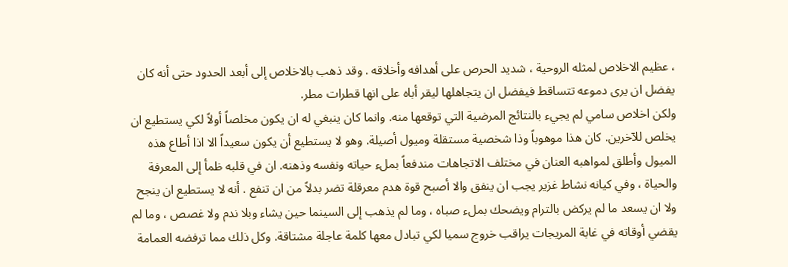، عظيم الاخلاص لمثله الروحية ، شديد الحرص على أهدافه وأخلاقه . وقد ذهب بالاخلاص إلى أبعد الحدود حتى أنه كان يفضل ان يرى دموعه تتساقط فيفضل ان يتجاهلها ليقر أباه على انها قطرات مطر.
ولكن اخلاص سامي لم يجيء بالنتائج المرضية التي توقعها منه. وانما كان ينبغي له ان يكون مخلصاً أولاً لكي يستطيع ان يخلص للآخرين. كان هذا موهوباً وذا شخصية مستقلة وميول أصيلة. وهو لا يستطيع أن يكون سعيداً الا اذا أطاع هذه الميول وأطلق لمواهبه العنان في مختلف الاتجاهات مندفعاً بملء حياته ونفسه وذهنه. ان في قلبه ظمأ إلى المعرفة والحياة ، وفي كيانه نشاط غزير يجب ان ينفق والا أصبح قوة هدم معرقلة تضر بدلاً من ان تنفع . أنه لا يستطيع ان ينجح ولا ان يسعد ما لم يركض بالترام ويضحك بملء صباه ، وما لم يذهب إلى السينما حين يشاء وبلا ندم ولا غصص ، وما لم يقضي أوقاته في غابة المريجات يراقب خروج سميا لكي تبادل معها كلمة عاجلة مشتاقة. وكل ذلك مما ترفضه العمامة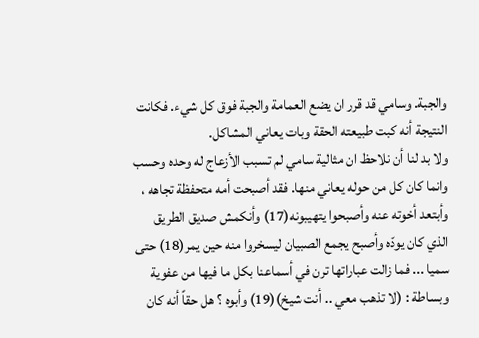والجبة. وسامي قد قرر ان يضع العمامة والجبة فوق كل شيء. فكانت النتيجة أنه كبت طبيعته الحقة وبات يعاني المشاكل.
ولا بد لنا أن نلاحظ ان مثالية سامي لم تسبب الأزعاج له وحده وحسب وانما كان كل من حوله يعاني منها. فقد أصبحت أمه متحفظة تجاهه ، وأبتعد أخوته عنه وأصبحوا يتهيبونه(17) وأنكمش صديق الطريق الذي كان يودّه وأصبح يجمع الصبيان ليسخروا منه حين يمر(18) حتى سميا ... فما زالت عباراتها ترن في أسماعنا بكل ما فيها من عفوية وبساطة : (لا تذهب معي .. أنت شيخ)(19) وأبوه ؟ هل حقاً أنه كان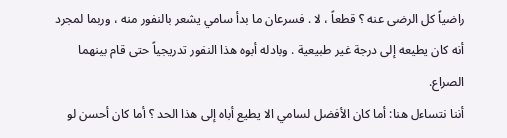راضياً كل الرضى عنه ؟ قطعاً ، لا . فسرعان ما بدأ سامي يشعر بالنفور منه ، وربما لمجرد أنه كان يطيعه إلى درجة غير طبيعية . وبادله أبوه هذا النفور تدريجياً حتى قام بينهما الصراع.
أننا نتساءل هنا: أما كان الأفضل لسامي الا يطيع أباه إلى هذا الحد ؟ أما كان أحسن لو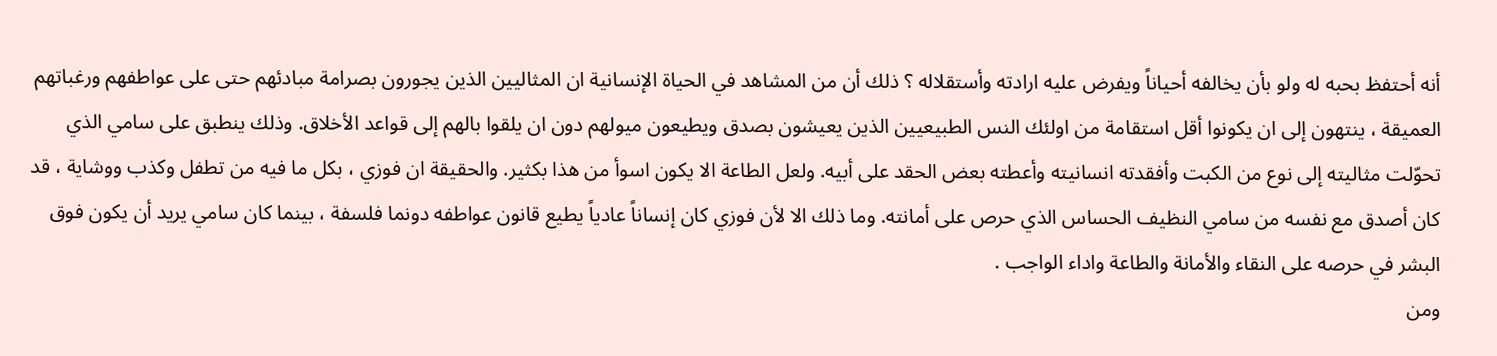أنه أحتفظ بحبه له ولو بأن يخالفه أحياناً ويفرض عليه ارادته وأستقلاله ؟ ذلك أن من المشاهد في الحياة الإنسانية ان المثاليين الذين يجورون بصرامة مبادئهم حتى على عواطفهم ورغباتهم العميقة ، ينتهون إلى ان يكونوا أقل استقامة من اولئك النس الطبيعيين الذين يعيشون بصدق ويطيعون ميولهم دون ان يلقوا بالهم إلى قواعد الأخلاق. وذلك ينطبق على سامي الذي تحوّلت مثاليته إلى نوع من الكبت وأفقدته انسانيته وأعطته بعض الحقد على أبيه. ولعل الطاعة الا يكون اسوأ من هذا بكثير. والحقيقة ان فوزي ، بكل ما فيه من تطفل وكذب ووشاية ، قد كان أصدق مع نفسه من سامي النظيف الحساس الذي حرص على أمانته. وما ذلك الا لأن فوزي كان إنساناً عادياً يطيع قانون عواطفه دونما فلسفة ، بينما كان سامي يريد أن يكون فوق البشر في حرصه على النقاء والأمانة والطاعة واداء الواجب .
ومن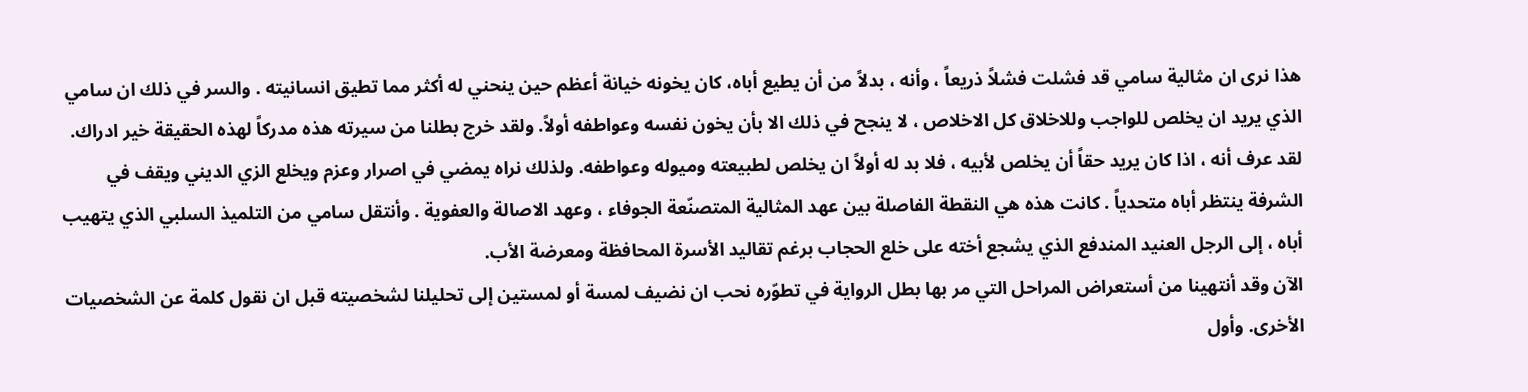هذا نرى ان مثالية سامي قد فشلت فشلاً ذريعاً ، وأنه ، بدلاً من أن يطيع أباه، كان يخونه خيانة أعظم حين ينحني له أكثر مما تطيق انسانيته . والسر في ذلك ان سامي الذي يريد ان يخلص للواجب وللاخلاق كل الاخلاص ، لا ينجح في ذلك الا بأن يخون نفسه وعواطفه أولاً. ولقد خرج بطلنا من سيرته هذه مدركاً لهذه الحقيقة خير ادراك. لقد عرف أنه ، اذا كان يريد حقاً أن يخلص لأبيه ، فلا بد له أولاً ان يخلص لطبيعته وميوله وعواطفه. ولذلك نراه يمضي في اصرار وعزم ويخلع الزي الديني ويقف في الشرفة ينتظر أباه متحدياً . كانت هذه هي النقطة الفاصلة بين عهد المثالية المتصنّعة الجوفاء ، وعهد الاصالة والعفوية . وأنتقل سامي من التلميذ السلبي الذي يتهيب أباه ، إلى الرجل العنيد المندفع الذي يشجع أخته على خلع الحجاب برغم تقاليد الأسرة المحافظة ومعرضة الأب.
الآن وقد أنتهينا من أستعراض المراحل التي مر بها بطل الرواية في تطوّره نحب ان نضيف لمسة أو لمستين إلى تحليلنا لشخصيته قبل ان نقول كلمة عن الشخصيات الأخرى. وأول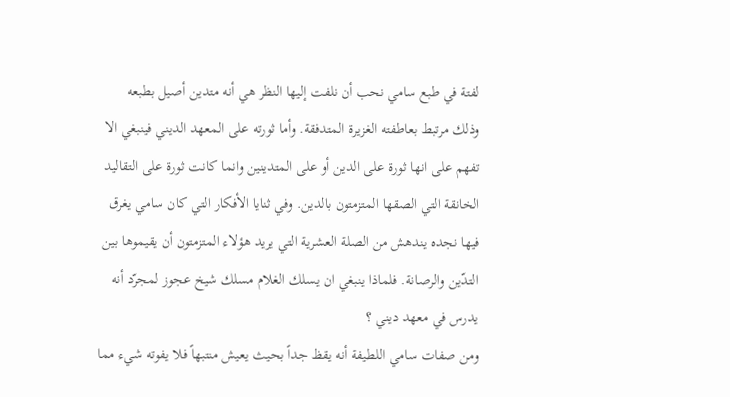لفتة في طبع سامي نحب أن نلفت إليها النظر هي أنه متدين أصيل بطبعه وذلك مرتبط بعاطفته الغزيرة المتدفقة. وأما ثورته على المعهد الديني فينبغي الا تفهم على انها ثورة على الدين أو على المتدينين وانما كانت ثورة على التقاليد الخانقة التي الصقها المتزمتون بالدين. وفي ثنايا الأفكار التي كان سامي يغرق فيها نجده يندهش من الصلة العشرية التي يريد هؤلاء المتزمتون أن يقيموها بين التدّين والرصانة. فلماذا ينبغي ان يسلك الغلام مسلك شيخ عجوز لمجرّد أنه يدرس في معهد ديني ؟
ومن صفات سامي اللطيفة أنه يقظ جداً بحيث يعيش منتبهاً فلا يفوته شيء مما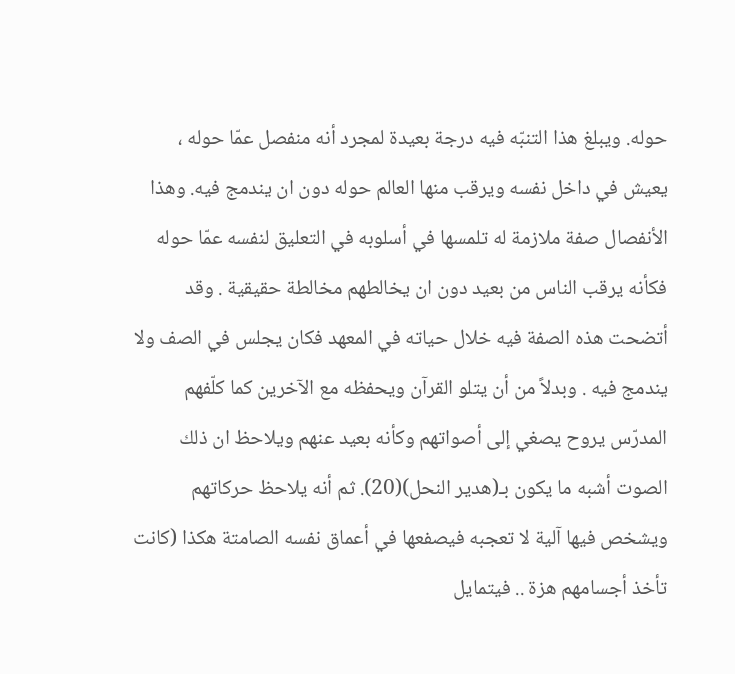حوله. ويبلغ هذا التنبّه فيه درجة بعيدة لمجرد أنه منفصل عمّا حوله ، يعيش في داخل نفسه ويرقب منها العالم حوله دون ان يندمج فيه. وهذا الأنفصال صفة ملازمة له تلمسها في أسلوبه في التعليق لنفسه عمّا حوله فكأنه يرقب الناس من بعيد دون ان يخالطهم مخالطة حقيقية . وقد أتضحت هذه الصفة فيه خلال حياته في المعهد فكان يجلس في الصف ولا يندمج فيه . وبدلاً من أن يتلو القرآن ويحفظه مع الآخرين كما كلّفهم المدرّس يروح يصغي إلى أصواتهم وكأنه بعيد عنهم ويلاحظ ان ذلك الصوت أشبه ما يكون بـ(هدير النحل)(20). ثم أنه يلاحظ حركاتهم ويشخص فيها آلية لا تعجبه فيصفعها في أعماق نفسه الصامتة هكذا (كانت تأخذ أجسامهم هزة .. فيتمايل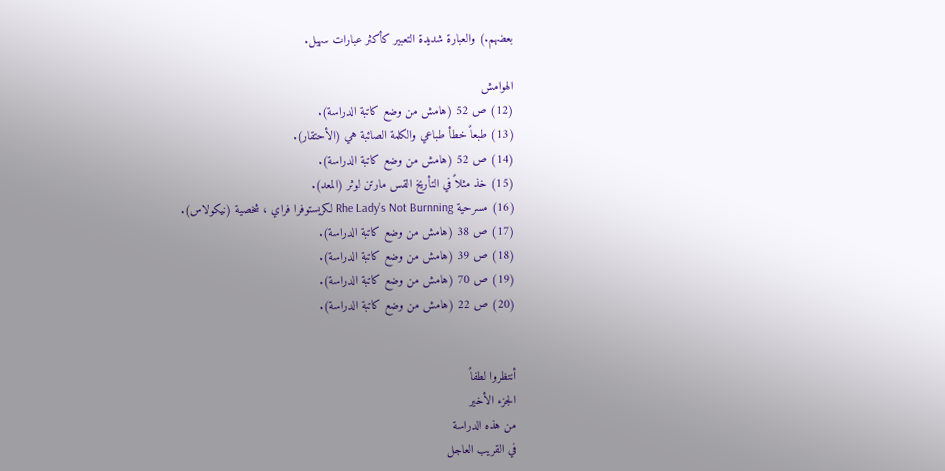بعضهم.) والعبارة شديدة التعبير كأكثر عبارات سهيل.

الهوامش
(12) ص 52 (هامش من وضع كاتبة الدراسة).
(13) طبعاً خطأ طباعي والكلمة الصائبة هي (الأحتقار).
(14) ص 52 (هامش من وضع كاتبة الدراسة).
(15) خذ مثلاً في التأريخ القس مارتن لوثر (المعد).
(16) مسرحية Rhe Lady’s Not Burnning لكريستوفرا فراي ، شخصية (نيكولاس).
(17) ص 38 (هامش من وضع كاتبة الدراسة).
(18) ص 39 (هامش من وضع كاتبة الدراسة).
(19) ص 70 (هامش من وضع كاتبة الدراسة).
(20) ص 22 (هامش من وضع كاتبة الدراسة).


أنتظروا لطفاً
الجزء الأخير
من هذه الدراسة
في القريب العاجل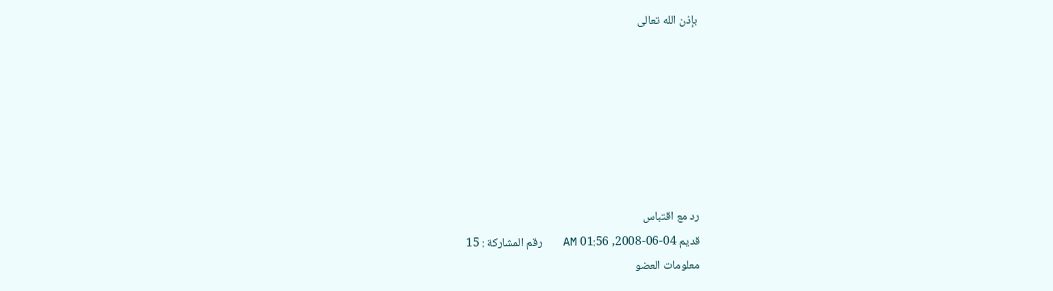بإذن الله تعالى







رد مع اقتباس
قديم 04-06-2008, 01:56 AM   رقم المشاركة : 15
معلومات العضو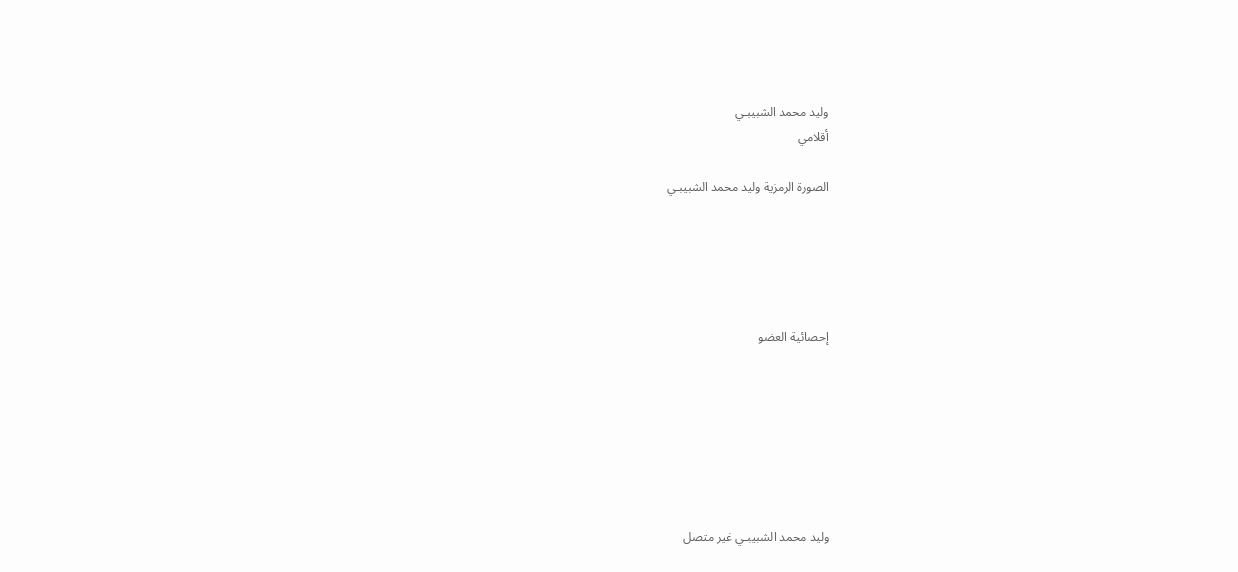وليد محمد الشبيبـي
أقلامي

الصورة الرمزية وليد محمد الشبيبـي





إحصائية العضو







وليد محمد الشبيبـي غير متصل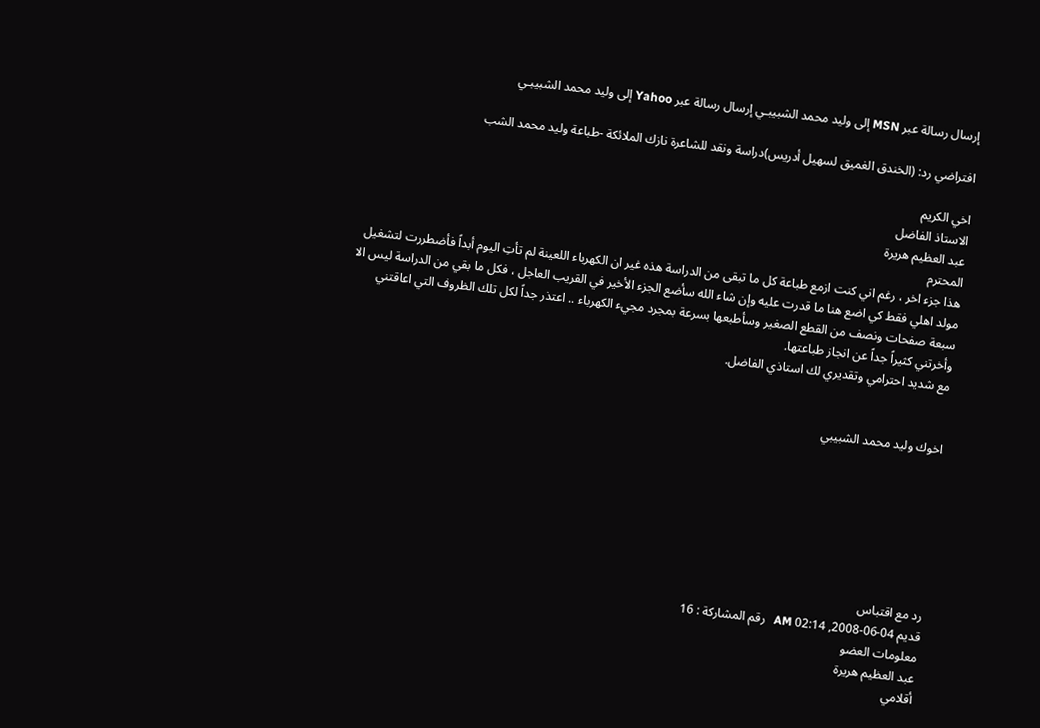إرسال رسالة عبر MSN إلى وليد محمد الشبيبـي إرسال رسالة عبر Yahoo إلى وليد محمد الشبيبـي

افتراضي رد: (الخندق الغميق لسهيل أدريس)دراسة ونقد للشاعرة نازك الملائكة -طباعة وليد محمد الشب

اخي الكريم
الاستاذ الفاضل
عبد العظيم هريرة
المحترم
هذا جزء اخر ، رغم اني كنت ازمع طباعة كل ما تبقى من الدراسة هذه غير ان الكهرباء اللعينة لم تأتِ اليوم أبداً فأضطررت لتشغيل مولد اهلي فقط كي اضع هنا ما قدرت عليه وإن شاء الله سأضع الجزء الأخير في القريب العاجل ، فكل ما بقي من الدراسة ليس الا سبعة صفحات ونصف من القطع الصغير وسأطبعها بسرعة بمجرد مجيء الكهرباء .. اعتذر جداً لكل تلك الظروف التي اعاقتني وأخرتني كثيراً جداً عن انجاز طباعتها.
مع شديد احترامي وتقديري لك استاذي الفاضل.


اخوك وليد محمد الشبيبي







رد مع اقتباس
قديم 04-06-2008, 02:14 AM   رقم المشاركة : 16
معلومات العضو
عبد العظيم هريرة
أقلامي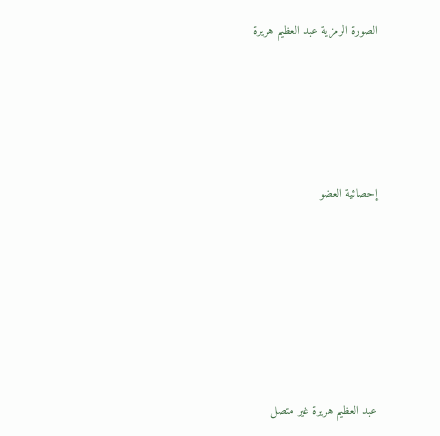الصورة الرمزية عبد العظيم هريرة





إحصائية العضو







عبد العظيم هريرة غير متصل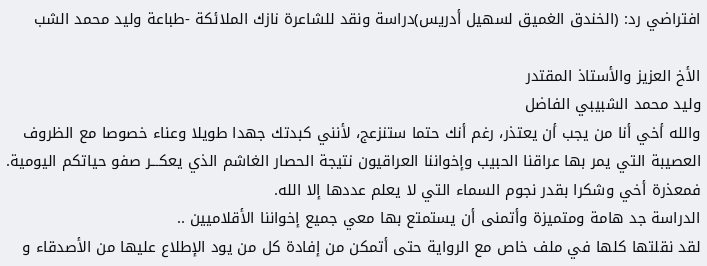افتراضي رد: (الخندق الغميق لسهيل أدريس)دراسة ونقد للشاعرة نازك الملائكة -طباعة وليد محمد الشب

الأخ العزيز والأستاذ المقتدر
وليد محمد الشبيبي الفاضل
والله أخي أنا من يجب أن يعتذر، رغم أنك حتما ستنزعج، لأنني كبدتك جهدا طويلا وعناء خصوصا مع الظروف العصيبة التي يمر بها عراقنا الحبيب وإخواننا العراقيون نتيجة الحصار الغاشم الذي يعكـــر صفو حياتكم اليومية.
فمعذرة أخي وشكرا بقدر نجوم السماء التي لا يعلم عددها إلا الله.
الدراسة جد هامة ومتميزة وأتمنى أن يستمتع بها معي جميع إخواننا الأقلاميين ..
لقد نقلتها كلها في ملف خاص مع الرواية حتى أتمكن من إفادة كل من يود الإطلاع عليها من الأصدقاء و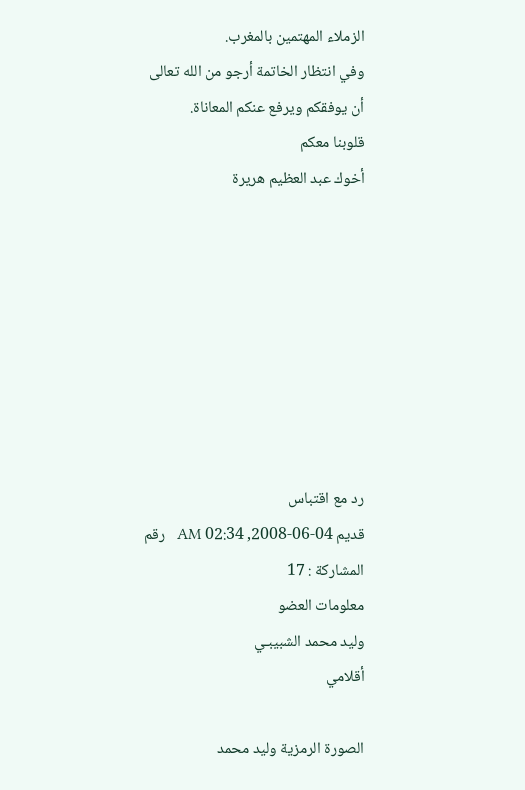الزملاء المهتمين بالمغرب.
وفي انتظار الخاتمة أرجو من الله تعالى أن يوفقكم ويرفع عنكم المعاناة.
قلوبنا معكم
أخوك عبد العظيم هريرة








رد مع اقتباس
قديم 04-06-2008, 02:34 AM   رقم المشاركة : 17
معلومات العضو
وليد محمد الشبيبـي
أقلامي

الصورة الرمزية وليد محمد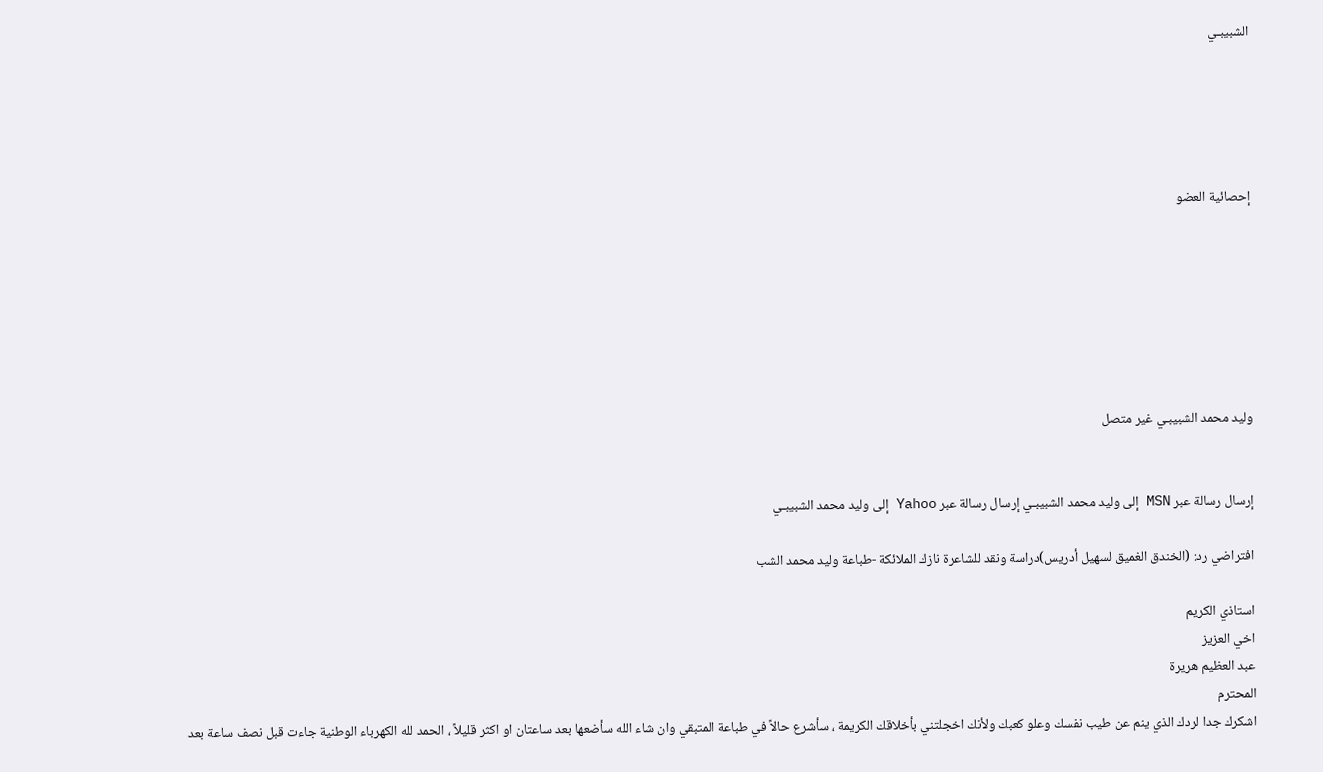الشبيبـي





إحصائية العضو







وليد محمد الشبيبـي غير متصل


إرسال رسالة عبر MSN إلى وليد محمد الشبيبـي إرسال رسالة عبر Yahoo إلى وليد محمد الشبيبـي

افتراضي رد: (الخندق الغميق لسهيل أدريس)دراسة ونقد للشاعرة نازك الملائكة -طباعة وليد محمد الشب

استاذي الكريم
اخي العزيز
عبد العظيم هريرة
المحترم
اشكرك جدا لردك الذي ينم عن طيب نفسك وعلو كعبك ولأنك اخجلتني بأخلاقك الكريمة ، سأشرع حالاً في طباعة المتبقي وان شاء الله سأضعها بعد ساعتان او اكثر قليلاً ، الحمد لله الكهرباء الوطنية جاءت قبل نصف ساعة بعد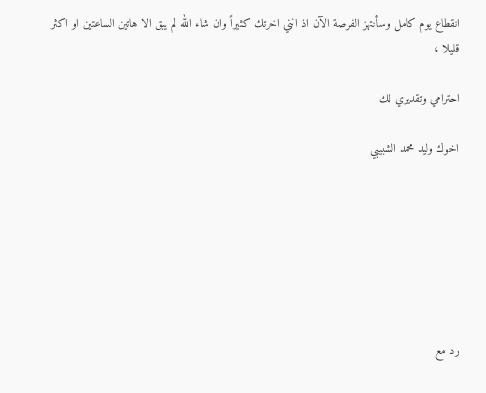انقطاع يوم كامل وسأنتهز الفرصة الآن اذ انني اخرتك كثيراً وان شاء الله لم يبق الا هاتين الساعتين او اكثر قليلا ،

احترامي وتقديري لك

اخوك وليد محمد الشبيبي







رد مع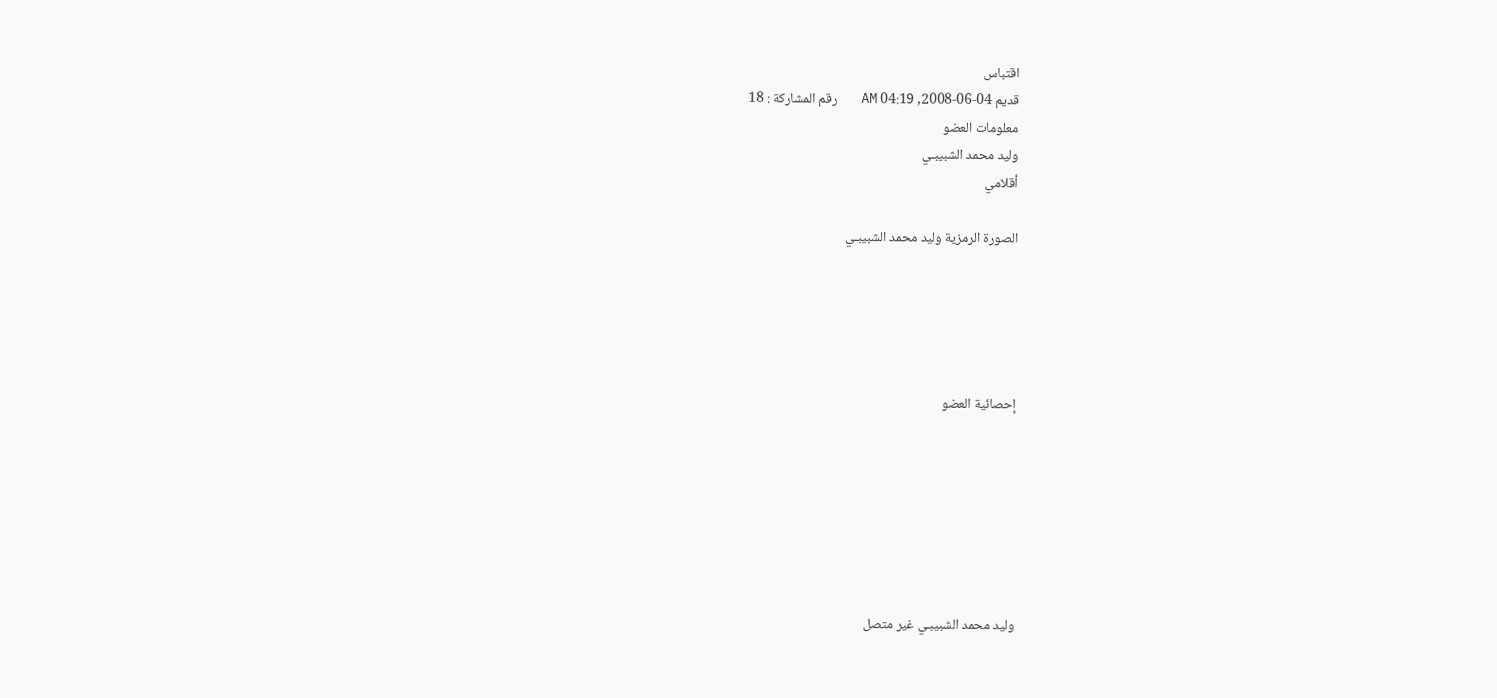اقتباس
قديم 04-06-2008, 04:19 AM   رقم المشاركة : 18
معلومات العضو
وليد محمد الشبيبـي
أقلامي

الصورة الرمزية وليد محمد الشبيبـي





إحصائية العضو







وليد محمد الشبيبـي غير متصل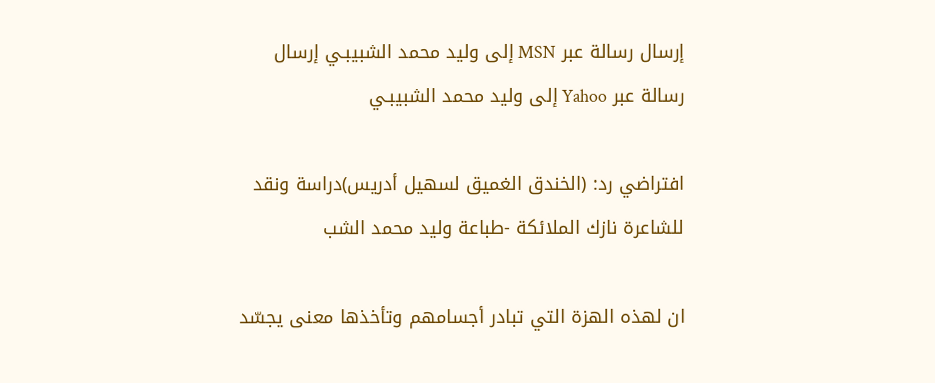إرسال رسالة عبر MSN إلى وليد محمد الشبيبـي إرسال رسالة عبر Yahoo إلى وليد محمد الشبيبـي

افتراضي رد: (الخندق الغميق لسهيل أدريس)دراسة ونقد للشاعرة نازك الملائكة -طباعة وليد محمد الشب

ان لهذه الهزة التي تبادر أجسامهم وتأخذها معنى يجسّد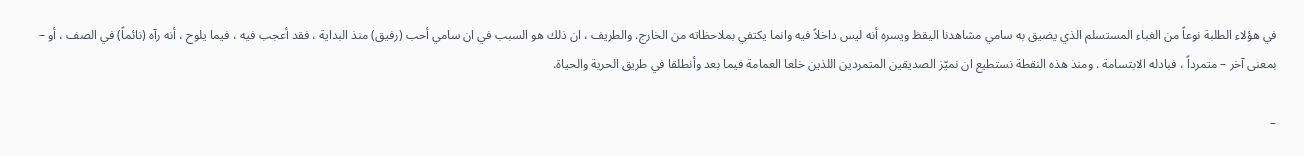في هؤلاء الطلبة نوعاً من الغباء المستسلم الذي يضيق به سامي مشاهدنا اليقظ ويسره أنه ليس داخلاً فيه وانما يكتفي بملاحظاته من الخارج. والطريف ، ان ذلك هو السبب في ان سامي أحب (رفيق) منذ البداية ، فقد أعجب فيه ، فيما يلوح ، أنه رآه (نائماً) في الصف ، أو – بمعنى آخر – متمرداً ، فبادله الابتسامة . ومنذ هذه النقطة نستطيع ان نميّز الصديقين المتمردين اللذين خلعا العمامة فيما بعد وأنطلقا في طريق الحرية والحياة.

–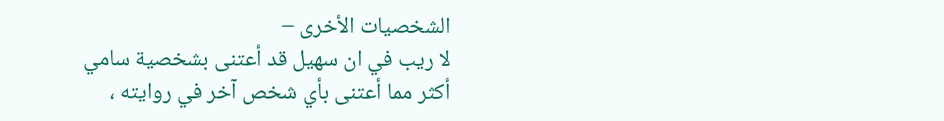الشخصيات الأخرى –
لا ريب في ان سهيل قد أعتنى بشخصية سامي أكثر مما أعتنى بأي شخص آخر في روايته ،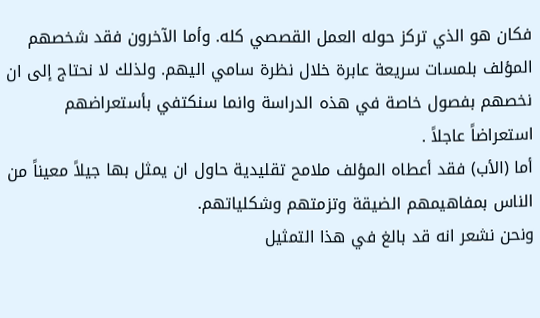فكان هو الذي تركز حوله العمل القصصي كله. وأما الآخرون فقد شخصهم المؤلف بلمسات سريعة عابرة خلال نظرة سامي اليهم. ولذلك لا نحتاج إلى ان نخصهم بفصول خاصة في هذه الدراسة وانما سنكتفي بأستعراضهم استعراضاً عاجلاً .
أما (الأب) فقد أعطاه المؤلف ملامح تقليدية حاول ان يمثل بها جيلاً معيناً من الناس بمفاهيمهم الضيقة وتزمتهم وشكلياتهم.
ونحن نشعر انه قد بالغ في هذا التمثيل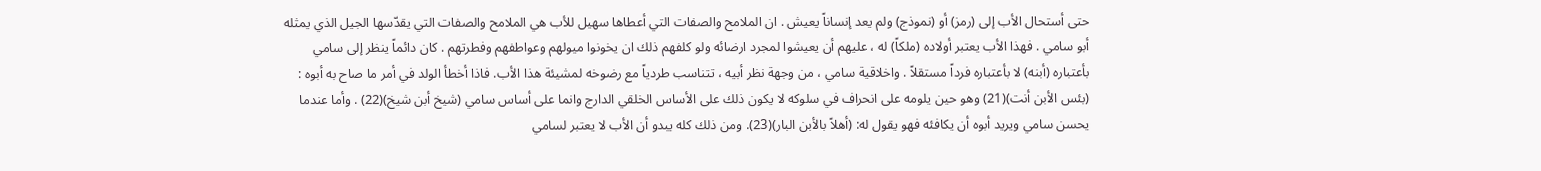حتى أستحال الأب إلى (رمز) أو (نموذج) ولم يعد إنساناً يعيش . ان الملامح والصفات التي أعطاها سهيل للأب هي الملامح والصفات التي يقدّسها الجيل الذي يمثله أبو سامي . فهذا الأب يعتبر أولاده (ملكاً) له ، عليهم أن يعيشوا لمجرد ارضائه ولو كلفهم ذلك ان يخونوا ميولهم وعواطفهم وفطرتهم . كان دائماً ينظر إلى سامي بأعتباره (أبنه) لا بأعتباره فرداً مستقلاً . واخلاقية سامي ، من وجهة نظر أبيه ، تتناسب طردياً مع رضوخه لمشيئة هذا الأب. فاذا أخطأ الولد في أمر ما صاح به أبوه : (بئس الأبن أنت)(21) وهو حين يلومه على انحراف في سلوكه لا يكون ذلك على الأساس الخلقي الدارج وانما على أساس سامي (شيخ أبن شيخ)(22) . وأما عندما يحسن سامي ويريد أبوه أن يكافئه فهو يقول له: (أهلاً بالأبن البار)(23). ومن ذلك كله يبدو أن الأب لا يعتبر لسامي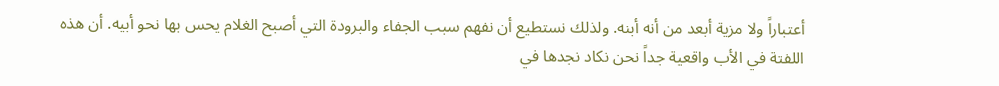أعتباراً ولا مزية أبعد من أنه أبنه. ولذلك نستطيع أن نفهم سبب الجفاء والبرودة التي أصبح الغلام يحس بها نحو أبيه. أن هذه اللفتة في الأب واقعية جداً نحن نكاد نجدها في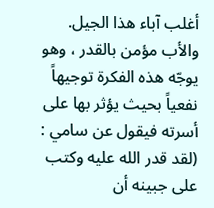أغلب آباء هذا الجيل.
والأب مؤمن بالقدر ، وهو يوجّه هذه الفكرة توجيهاً نفعياً بحيث يؤثر بها على أسرته فيقول عن سامي : (لقد قدر الله عليه وكتب على جبينه أن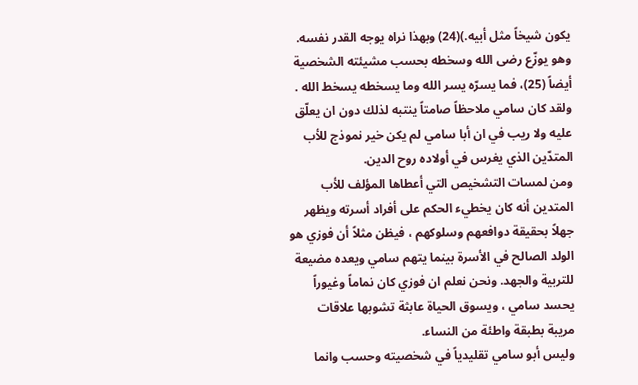يكون شيخاً مثل أبيه.)(24) وبهذا نراه يوجه القدر نفسه. وهو يوزّع رضى الله وسخطه بحسب مشيئته الشخصية أيضاً (25)، فما يسرّه يسر الله وما يسخطه يسخط الله . ولقد كان سامي ملاحظاً صامتاً ينتبه لذلك دون ان يعلّق عليه ولا ريب في ان أبا سامي لم يكن خير نموذج للأب المتدّين الذي يغرس في أولاده روح الدين.
ومن لمسات التشخيص التي أعطاها المؤلف للأب المتدين أنه كان يخطيء الحكم على أفراد أسرته ويظهر جهلاً بحقيقة دوافعهم وسلوكهم ، فيظن مثلاً أن فوزي هو الولد الصالح في الأسرة بينما يتهم سامي ويعده مضيعة للتربية والجهد. ونحن نعلم ان فوزي كان نماماً وغيوراً يحسد سامي ، ويسوق الحياة عابثة تشوبها علاقات مريبة بطبقة واطئة من النساء.
وليس أبو سامي تقليدياً في شخصيته وحسب وانما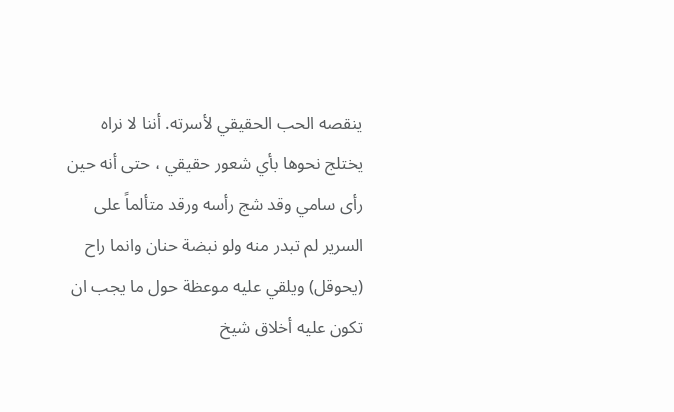ينقصه الحب الحقيقي لأسرته. أننا لا نراه يختلج نحوها بأي شعور حقيقي ، حتى أنه حين رأى سامي وقد شج رأسه ورقد متألماً على السرير لم تبدر منه ولو نبضة حنان وانما راح (يحوقل) ويلقي عليه موعظة حول ما يجب ان تكون عليه أخلاق شيخ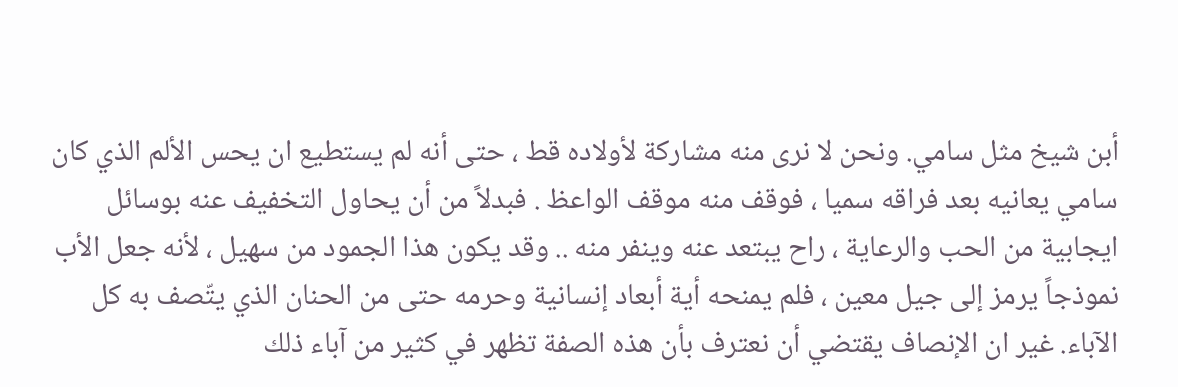أبن شيخ مثل سامي. ونحن لا نرى منه مشاركة لأولاده قط ، حتى أنه لم يستطيع ان يحس الألم الذي كان سامي يعانيه بعد فراقه سميا ، فوقف منه موقف الواعظ . فبدلاً من أن يحاول التخفيف عنه بوسائل ايجابية من الحب والرعاية ، راح يبتعد عنه وينفر منه .. وقد يكون هذا الجمود من سهيل ، لأنه جعل الأب نموذجاً يرمز إلى جيل معين ، فلم يمنحه أية أبعاد إنسانية وحرمه حتى من الحنان الذي يتّصف به كل الآباء. غير ان الإنصاف يقتضي أن نعترف بأن هذه الصفة تظهر في كثير من آباء ذلك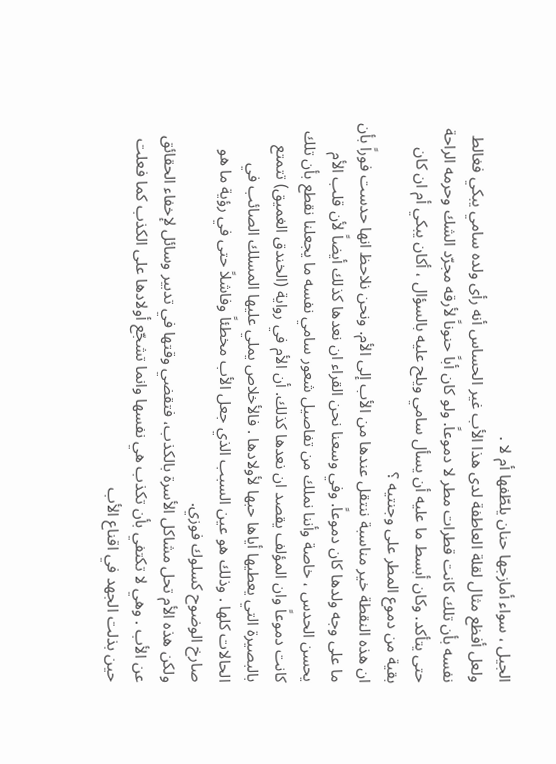الجيل ، سواء أمازجها حنان يلطّفها أم لا .
ولعل أفظع مثال لقلة العاطفة لدى هذا الأب غير الحساس أنه رأى ولده سامي يبكي فغالط نفسه بأن تلك كانت قطرات مطر لا دموعاً. ولو كان أباً حنوناً لأرقه مجرّد الشك وحرمه الراحة حتى يتأكد. وكان أبسط ما عليه أن يسأل سامي ويلح عليه بالسؤال ، أكان يبكي أم ان كان بقية من دموع المطر على وجنتيه ؟
ان هذه النقطة خير مناسبة ننتقل عندها من الأب إلى الأم. ونحن نلاحظ انها حدست فوراً بأن ما على وجه ولدها كان دموعاً. وفي وسعنا نحن القراء ان نعدها كذلك أيضاً لأن قلب الأم يحسن الحدس ، خاصة وأننا نملك من تفاصيل شعور سامي نفسه ما يجعلنا نقطع بأن تلك كانت دموعاً وان المؤلف يقصد ان نعدها كذلك. أن الأم في رواية (الخندق الغميق) تتمتع بالبصيرة التي يعطيها أياها حبها لأولادها . فالأخلاص يملي عليها المسلك الصائب في الحالات كلها . وذلك هو عين السبب الذي جعل الأب مخطئاً وفاشلاً حتى في رؤية ما هو صارخ الوضوح كسلوك فوزي.
ولكن هذه الأم تحل مشاكل الأسرة بالكذب، فتقضي وقتها في تدبير وسائل لإخفاء الحقائق عن الأب . وهي لا تكتفي بأن تكذب هي نفسها وانما تشجّع أولادها على الكذب كما فعلت حين بذلت الجهد في اقناع الأب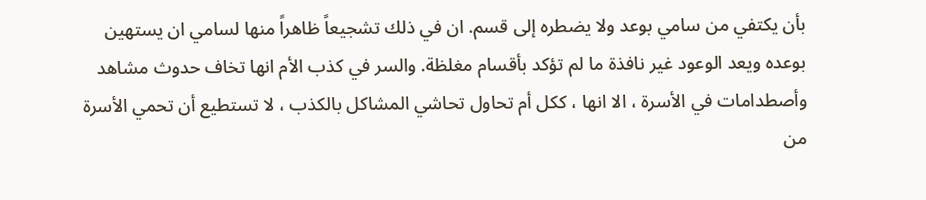بأن يكتفي من سامي بوعد ولا يضطره إلى قسم. ان في ذلك تشجيعاً ظاهراً منها لسامي ان يستهين بوعده ويعد الوعود غير نافذة ما لم تؤكد بأقسام مغلظة. والسر في كذب الأم انها تخاف حدوث مشاهد وأصطدامات في الأسرة ، الا انها ، ككل أم تحاول تحاشي المشاكل بالكذب ، لا تستطيع أن تحمي الأسرة من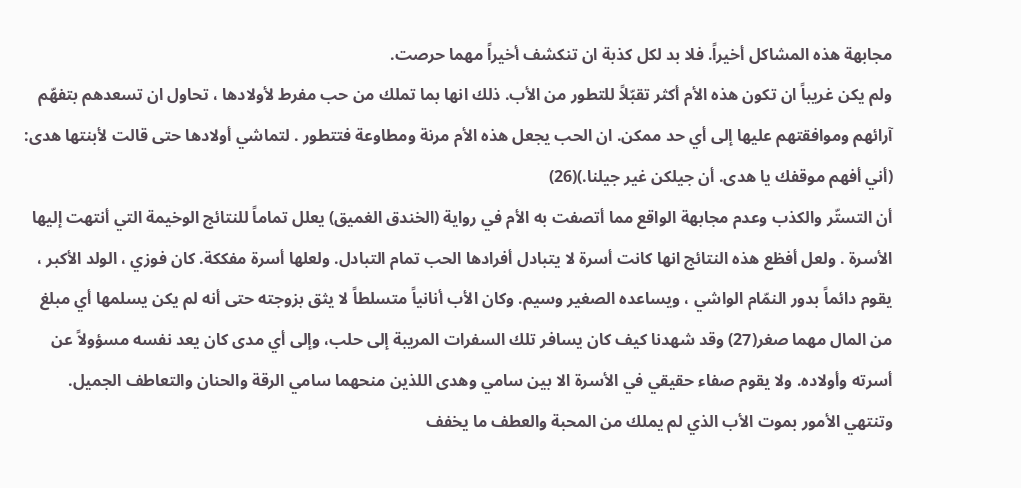مجابهة هذه المشاكل أخيراً. فلا بد لكل كذبة ان تنكشف أخيراً مهما حرصت.
ولم يكن غريباً ان تكون هذه الأم أكثر تقبّلاً للتطور من الأب. ذلك انها بما تملك من حب مفرط لأولادها ، تحاول ان تسعدهم بتفهّم آرائهم وموافقتهم عليها إلى أي حد ممكن. ان الحب يجعل هذه الأم مرنة ومطاوعة فتتطور . لتماشي أولادها حتى قالت لأبنتها هدى: (أني أفهم موقفك يا هدى. أن جيلكن غير جيلنا.)(26)
أن التستّر والكذب وعدم مجابهة الواقع مما أتصفت به الأم في رواية (الخندق الغميق) يعلل تماماً للنتائج الوخيمة التي أنتهت إليها الأسرة . ولعل أفظع هذه النتائج انها كانت أسرة لا يتبادل أفرادها الحب تمام التبادل. ولعلها أسرة مفككة. كان فوزي ، الولد الأكبر ، يقوم دائماً بدور النمّام الواشي ، ويساعده الصغير وسيم. وكان الأب أنانياً متسلطاً لا يثق بزوجته حتى أنه لم يكن يسلمها أي مبلغ من المال مهما صغر(27) وقد شهدنا كيف كان يسافر تلك السفرات المريبة إلى حلب، وإلى أي مدى كان يعد نفسه مسؤولاً عن أسرته وأولاده. ولا يقوم صفاء حقيقي في الأسرة الا بين سامي وهدى اللذين منحهما سامي الرقة والحنان والتعاطف الجميل. وتنتهي الأمور بموت الأب الذي لم يملك من المحبة والعطف ما يخفف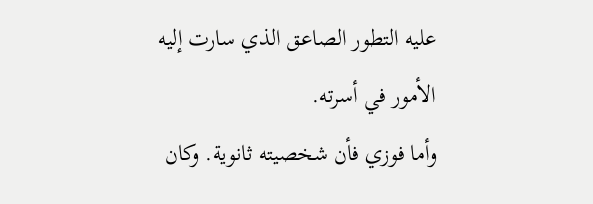عليه التطور الصاعق الذي سارت إليه الأمور في أسرته.
وأما فوزي فأن شخصيته ثانوية. وكان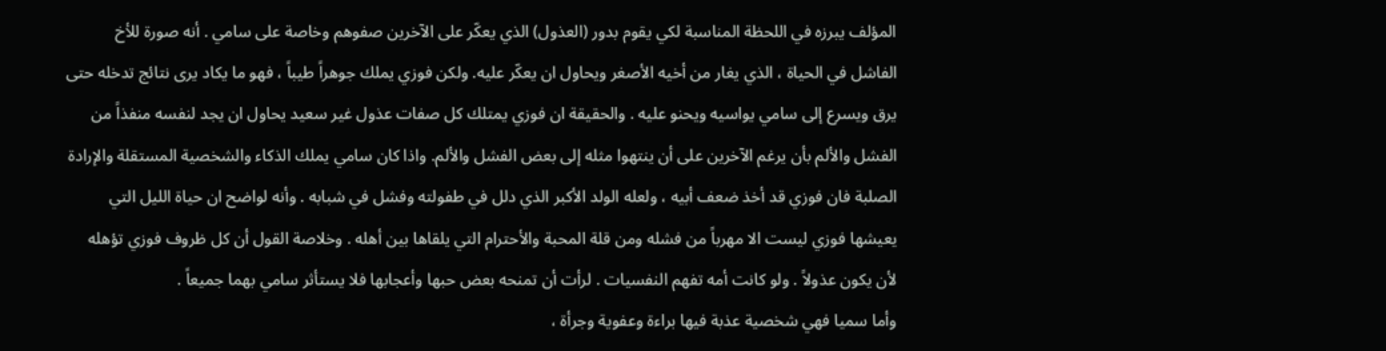المؤلف يبرزه في اللحظة المناسبة لكي يقوم بدور (العذول) الذي يعكّر على الآخرين صفوهم وخاصة على سامي . أنه صورة للأخ الفاشل في الحياة ، الذي يغار من أخيه الأصغر ويحاول ان يعكّر عليه. ولكن فوزي يملك جوهراً طيباً ، فهو ما يكاد يرى نتائج تدخله حتى يرق ويسرع إلى سامي يواسيه ويحنو عليه . والحقيقة ان فوزي يمتلك كل صفات عذول غير سعيد يحاول ان يجد لنفسه منفذاً من الفشل والألم بأن يرغم الآخرين على أن ينتهوا مثله إلى بعض الفشل والألم. واذا كان سامي يملك الذكاء والشخصية المستقلة والإرادة الصلبة فان فوزي قد أخذ ضعف أبيه ، ولعله الولد الأكبر الذي دلل في طفولته وفشل في شبابه . وأنه لواضح ان حياة الليل التي يعيشها فوزي ليست الا مهرباً من فشله ومن قلة المحبة والأحترام التي يلقاها بين أهله . وخلاصة القول أن كل ظروف فوزي تؤهله لأن يكون عذولاً . ولو كانت أمه تفهم النفسيات . لرأت أن تمنحه بعض حبها وأعجابها فلا يستأثر سامي بهما جميعاً .
وأما سميا فهي شخصية عذبة فيها براءة وعفوية وجرأة ،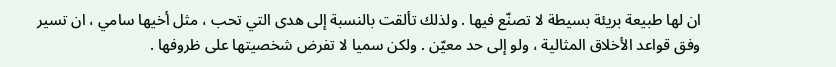ان لها طبيعة بريئة بسيطة لا تصنّع فيها . ولذلك تألقت بالنسبة إلى هدى التي تحب ، مثل أخيها سامي ، ان تسير وفق قواعد الأخلاق المثالية ، ولو إلى حد معيّن . ولكن سميا لا تفرض شخصيتها على ظروفها .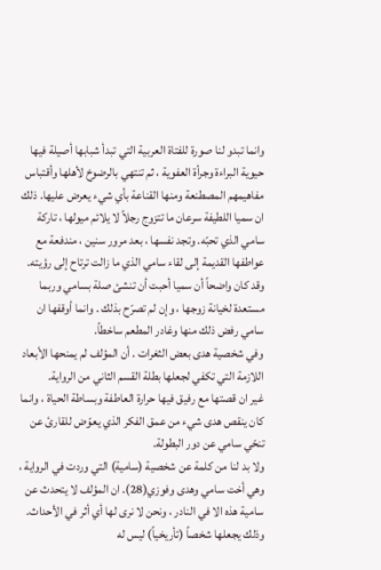وانما تبدو لنا صورة للفتاة العربية التي تبدأ شبابها أصيلة فيها حيوية البراءة وجرأة العفوية ، ثم تنتهي بالرضوخ لأهلها وأقتباس مفاهيمهم المصطنعة ومنها القناعة بأي شيء يعرض عليها. ذلك ان سميا اللطيفة سرعان ما تتزوج رجلاً لا يلائم ميولها ، تاركة سامي الذي تحبّه. وتجد نفسها ، بعد مرور سنين ، مندفعة مع عواطفها القديمة إلى لقاء سامي الذي ما زالت ترتاح إلى رؤيته. وقد كان واضحاً أن سميا أحبت أن تنشئ صلة بسامي وربما مستعدة لخيانة زوجها ، وإن لم تصرّح بذلك . وانما أوقفها ان سامي رفض ذلك منها وغادر المطعم ساخطاً.
وفي شخصية هدى بعض الثغرات . أن المؤلف لم يمنحها الأبعاد اللازمة التي تكفي لجعلها بطلة القسم الثاني من الرواية.
غير ان قصتها مع رفيق فيها حرارة العاطفة وبساطة الحياة ، وانما كان ينقص هدى شيء من عمق الفكر الذي يعوّض للقارئ عن تنحّي سامي عن دور البطولة.
ولا بد لنا من كلمة عن شخصية (سامية) التي وردت في الرواية ، وهي أخت سامي وهدى وفوزي(28). ان المؤلف لا يتحدث عن سامية هذه الا في النادر ، ونحن لا نرى لها أي أثر في الأحداث. وذلك يجعلها شخصاً (تأريخياً) ليس له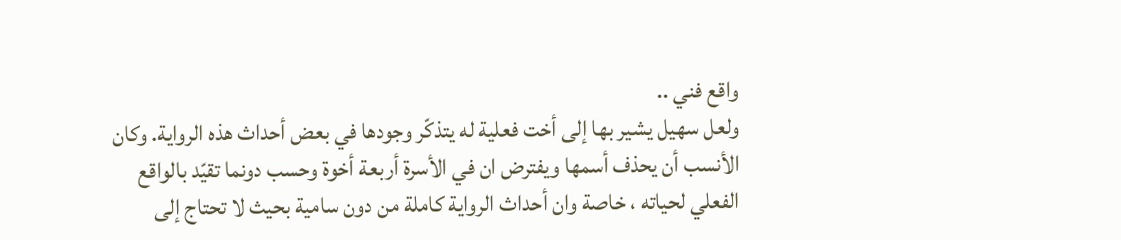واقع فني ..
ولعل سهيل يشير بها إلى أخت فعلية له يتذكّر وجودها في بعض أحداث هذه الرواية. وكان الأنسب أن يحذف أسمها ويفترض ان في الأسرة أربعة أخوة وحسب دونما تقيّد بالواقع الفعلي لحياته ، خاصة وان أحداث الرواية كاملة من دون سامية بحيث لا تحتاج إلى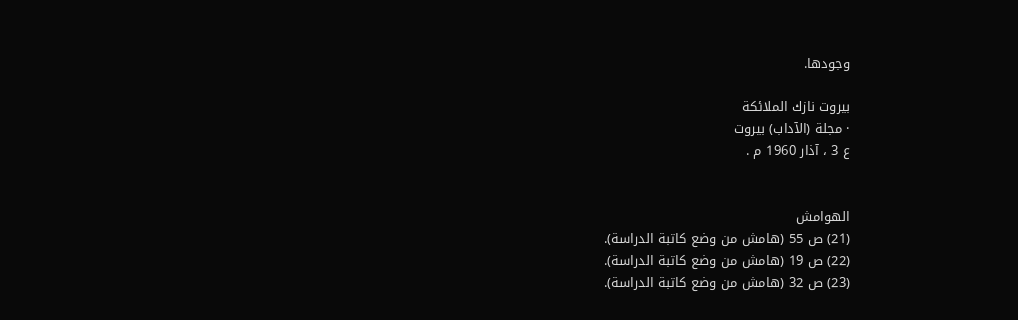وجودها.

بيروت نازك الملائكة
· مجلة (الآداب) بيروت
ع 3 ، آذار 1960 م .


الهوامش
(21) ص 55 (هامش من وضع كاتبة الدراسة).
(22) ص 19 (هامش من وضع كاتبة الدراسة).
(23) ص 32 (هامش من وضع كاتبة الدراسة).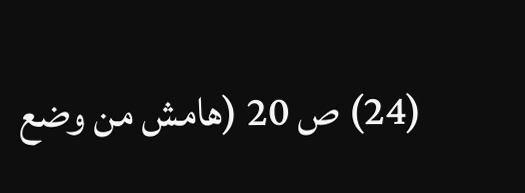(24) ص 20 (هامش من وضع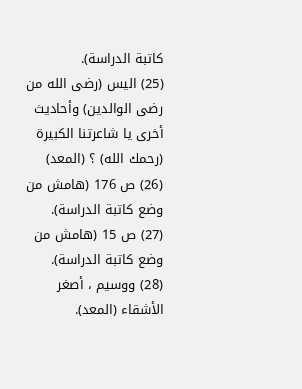كاتبة الدراسة).
(25) اليس (رضى الله من رضى الوالدين) وأحاديث أخرى يا شاعرتنا الكبيرة (رحمك الله) ؟ (المعد)
(26) ص 176 (هامش من وضع كاتبة الدراسة).
(27) ص 15 (هامش من وضع كاتبة الدراسة).
(28) ووسيم ، أصغر الأشقاء (المعد).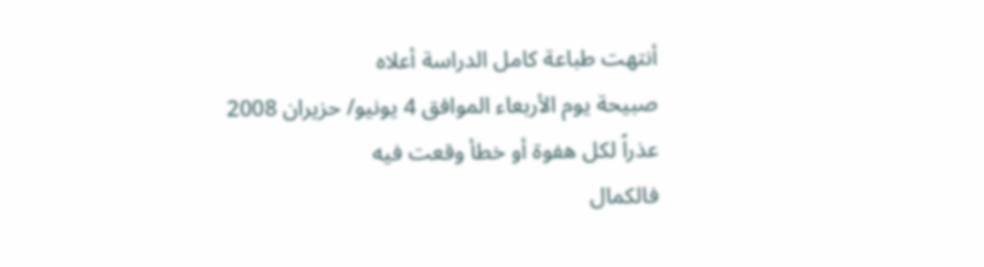أنتهت طباعة كامل الدراسة أعلاه
صبيحة يوم الأربعاء الموافق 4 يونيو/ حزيران 2008
عذراً لكل هفوة أو خطأ وقعت فيه
فالكمال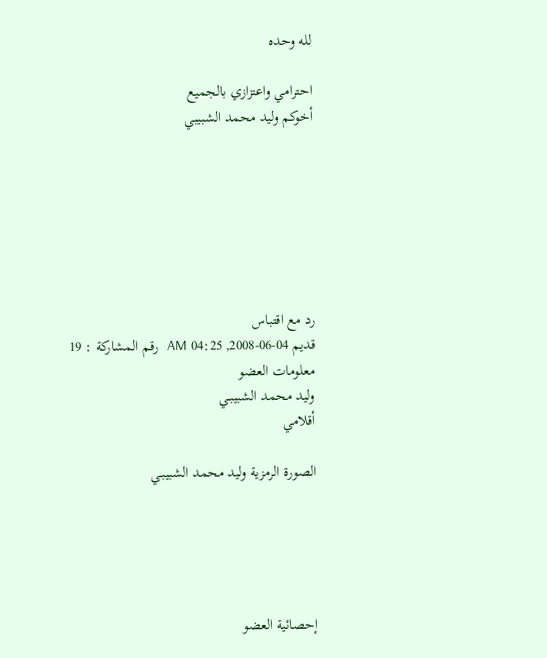لله وحده

احترامي واعتزازي بالجميع
أخوكم وليد محمد الشبيبي







رد مع اقتباس
قديم 04-06-2008, 04:25 AM   رقم المشاركة : 19
معلومات العضو
وليد محمد الشبيبـي
أقلامي

الصورة الرمزية وليد محمد الشبيبـي





إحصائية العضو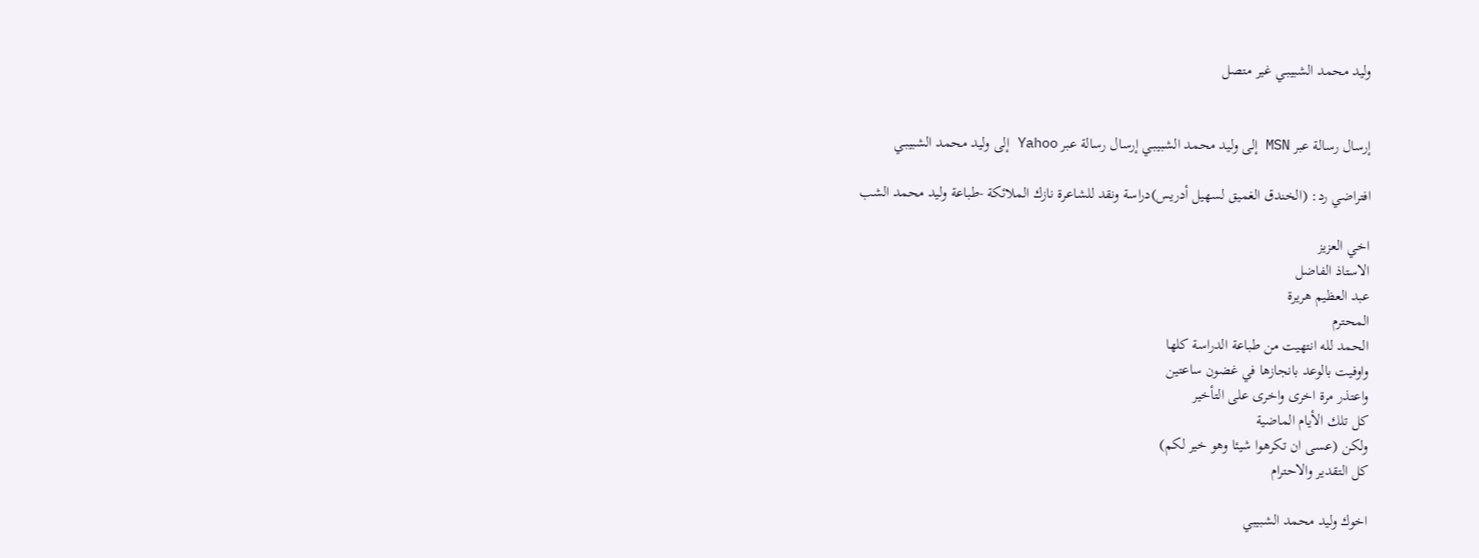وليد محمد الشبيبـي غير متصل


إرسال رسالة عبر MSN إلى وليد محمد الشبيبـي إرسال رسالة عبر Yahoo إلى وليد محمد الشبيبـي

افتراضي رد: (الخندق الغميق لسهيل أدريس)دراسة ونقد للشاعرة نازك الملائكة -طباعة وليد محمد الشب

اخي العزيز
الاستاذ الفاضل
عبد العظيم هريرة
المحترم
الحمد لله انتهيت من طباعة الدراسة كلها
واوفيت بالوعد بانجازها في غضون ساعتين
واعتذر مرة اخرى واخرى على التأخير
كل تلك الأيام الماضية
ولكن (عسى ان تكرهوا شيئا وهو خير لكم)
كل التقدير والاحترام

اخوك وليد محمد الشبيبي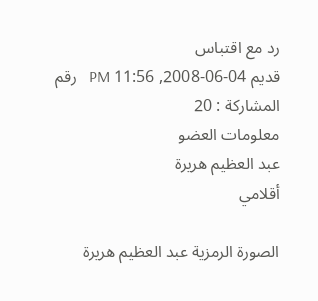رد مع اقتباس
قديم 04-06-2008, 11:56 PM   رقم المشاركة : 20
معلومات العضو
عبد العظيم هريرة
أقلامي

الصورة الرمزية عبد العظيم هريرة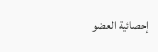إحصائية العضو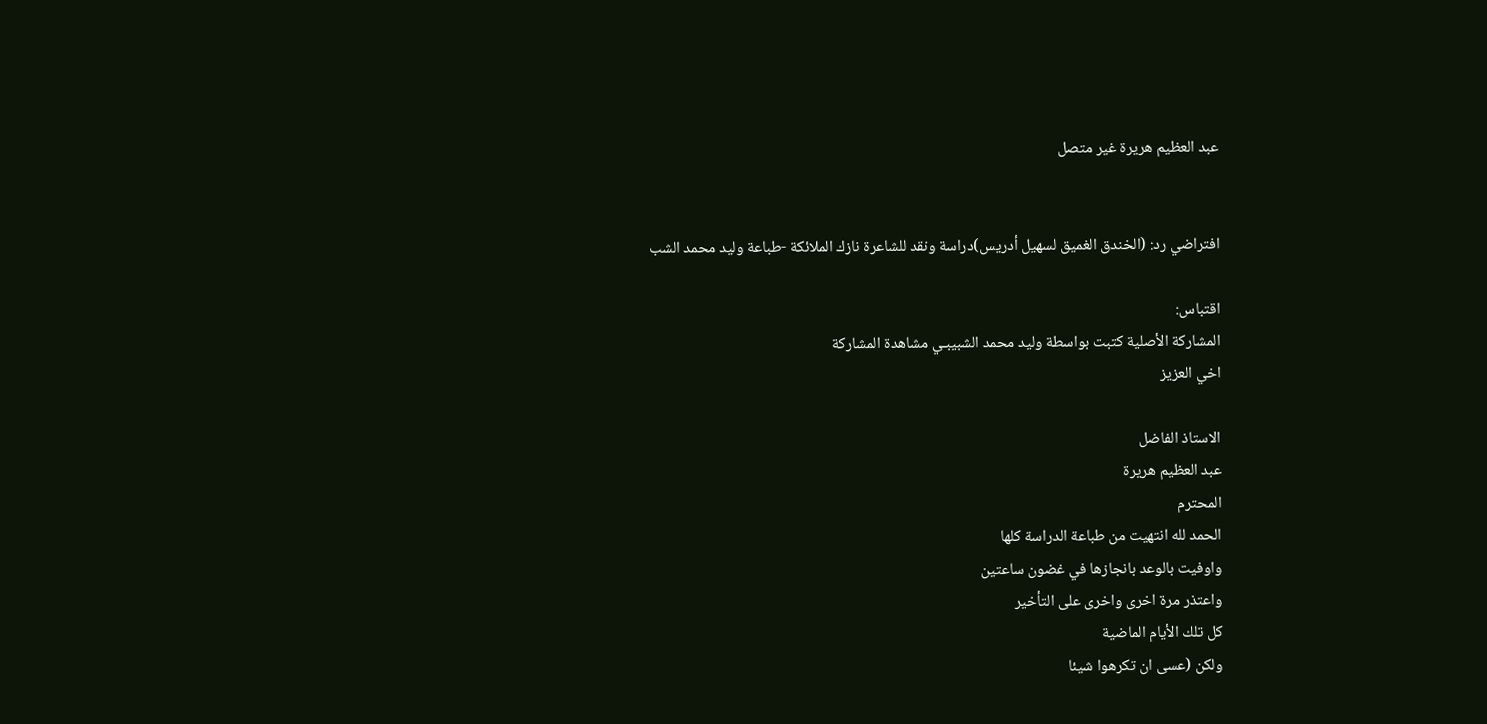عبد العظيم هريرة غير متصل


افتراضي رد: (الخندق الغميق لسهيل أدريس)دراسة ونقد للشاعرة نازك الملائكة -طباعة وليد محمد الشب

اقتباس:
المشاركة الأصلية كتبت بواسطة وليد محمد الشبيبـي مشاهدة المشاركة
اخي العزيز

الاستاذ الفاضل
عبد العظيم هريرة
المحترم
الحمد لله انتهيت من طباعة الدراسة كلها
واوفيت بالوعد بانجازها في غضون ساعتين
واعتذر مرة اخرى واخرى على التأخير
كل تلك الأيام الماضية
ولكن (عسى ان تكرهوا شيئا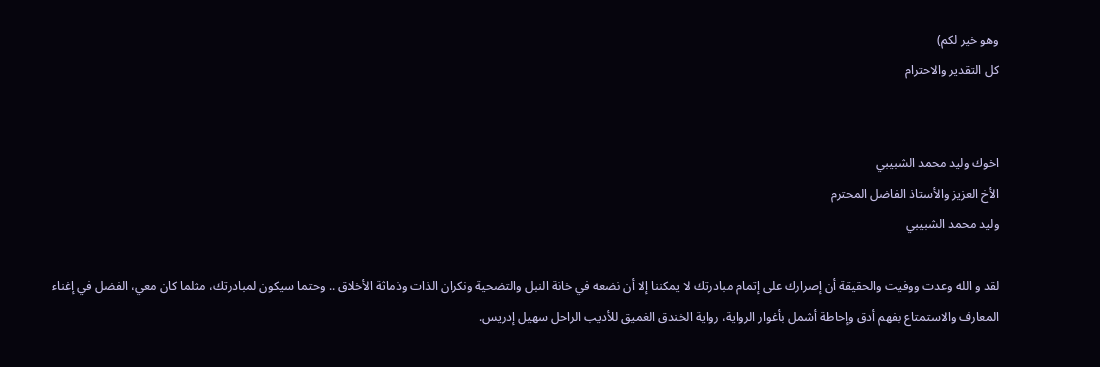وهو خير لكم)
كل التقدير والاحترام


اخوك وليد محمد الشبيبي
الأخ العزيز والأستاذ الفاضل المحترم
وليد محمد الشبيبي

لقد و الله وعدت ووفيت والحقيقة أن إصرارك على إتمام مبادرتك لا يمكننا إلا أن نضعه في خانة النبل والتضحية ونكران الذات وذماثة الأخلاق .. وحتما سيكون لمبادرتك، مثلما كان معي، الفضل في إغناء المعارف والاستمتاع بفهم أدق وإحاطة أشمل بأغوار الرواية، رواية الخندق الغميق للأديب الراحل سهيل إدريس.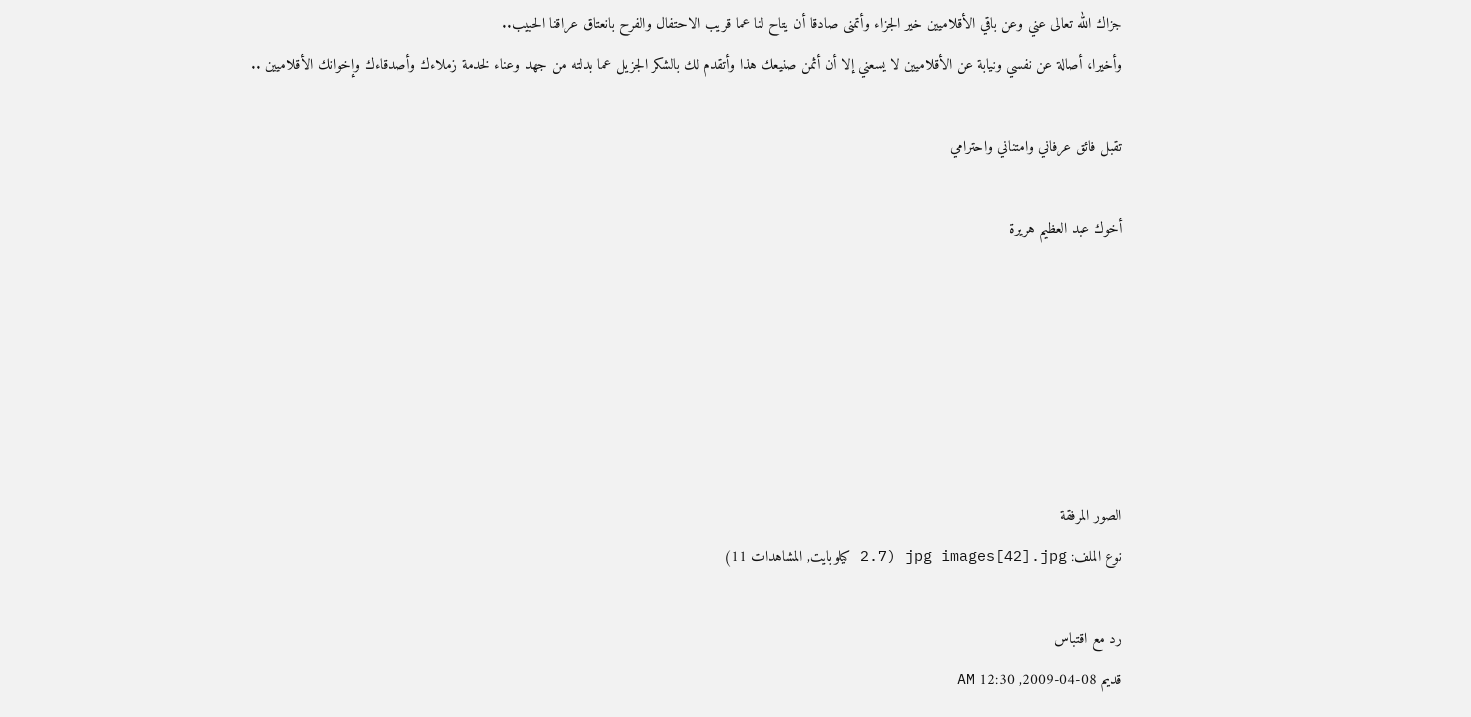جزاك الله تعالى عني وعن باقي الأقلاميين خير الجزاء وأتمنى صادقا أن يتاح لنا عما قريب الاحتفال والفرح بانعتاق عراقنا الحبيب..
وأخيرا، أصالة عن نفسي ونيابة عن الأقلاميين لا يسعني إلا أن أثمن صنيعك هذا وأتقدم لك بالشكر الجزيل عما بدلته من جهد وعناء لخدمة زملاءك وأصدقاءك وإخوانك الأقلاميين ..

تقبل فائق عرفاني وامتناني واحترامي

أخوك عبد العظيم هريرة






الصور المرفقة
نوع الملف: jpg images[42].jpg (2.7 كيلوبايت, المشاهدات 11)

رد مع اقتباس
قديم 08-04-2009, 12:30 AM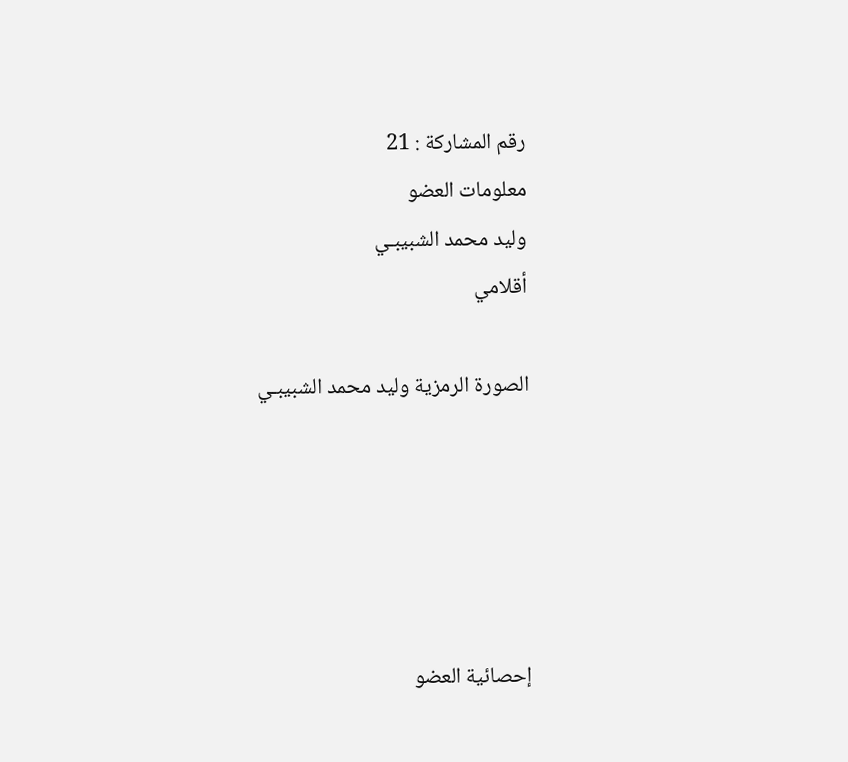رقم المشاركة : 21
معلومات العضو
وليد محمد الشبيبـي
أقلامي

الصورة الرمزية وليد محمد الشبيبـي





إحصائية العضو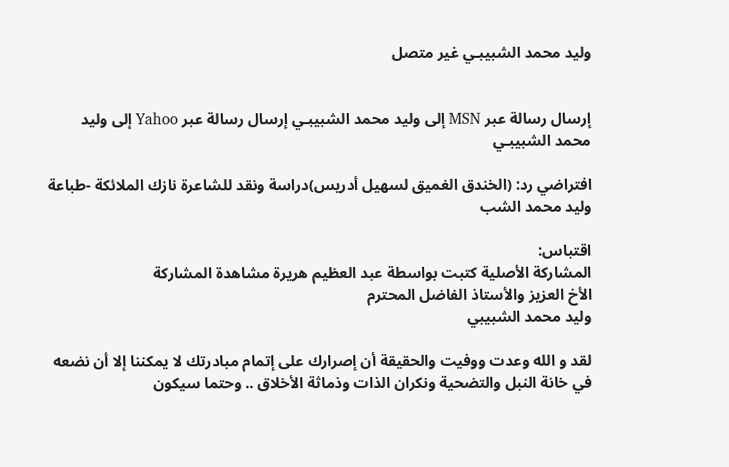وليد محمد الشبيبـي غير متصل


إرسال رسالة عبر MSN إلى وليد محمد الشبيبـي إرسال رسالة عبر Yahoo إلى وليد محمد الشبيبـي

افتراضي رد: (الخندق الغميق لسهيل أدريس)دراسة ونقد للشاعرة نازك الملائكة -طباعة وليد محمد الشب

اقتباس:
المشاركة الأصلية كتبت بواسطة عبد العظيم هريرة مشاهدة المشاركة
الأخ العزيز والأستاذ الفاضل المحترم
وليد محمد الشبيبي

لقد و الله وعدت ووفيت والحقيقة أن إصرارك على إتمام مبادرتك لا يمكننا إلا أن نضعه في خانة النبل والتضحية ونكران الذات وذماثة الأخلاق .. وحتما سيكون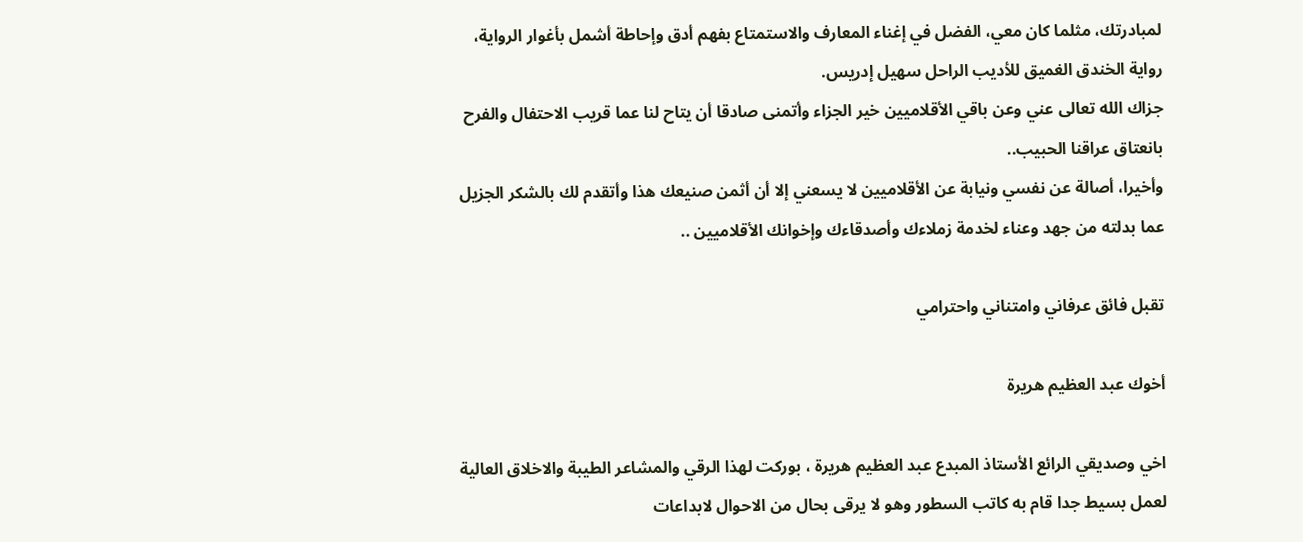لمبادرتك، مثلما كان معي، الفضل في إغناء المعارف والاستمتاع بفهم أدق وإحاطة أشمل بأغوار الرواية، رواية الخندق الغميق للأديب الراحل سهيل إدريس.
جزاك الله تعالى عني وعن باقي الأقلاميين خير الجزاء وأتمنى صادقا أن يتاح لنا عما قريب الاحتفال والفرح بانعتاق عراقنا الحبيب..
وأخيرا، أصالة عن نفسي ونيابة عن الأقلاميين لا يسعني إلا أن أثمن صنيعك هذا وأتقدم لك بالشكر الجزيل عما بدلته من جهد وعناء لخدمة زملاءك وأصدقاءك وإخوانك الأقلاميين ..

تقبل فائق عرفاني وامتناني واحترامي

أخوك عبد العظيم هريرة

اخي وصديقي الرائع الأستاذ المبدع عبد العظيم هريرة ، بوركت لهذا الرقي والمشاعر الطيبة والاخلاق العالية لعمل بسيط جدا قام به كاتب السطور وهو لا يرقى بحال من الاحوال لابداعات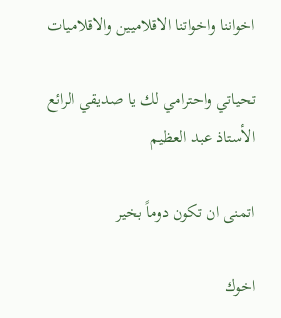اخواننا واخواتنا الاقلاميين والاقلاميات

تحياتي واحترامي لك يا صديقي الرائع الأستاذ عبد العظيم

اتمنى ان تكون دوماً بخير

اخوك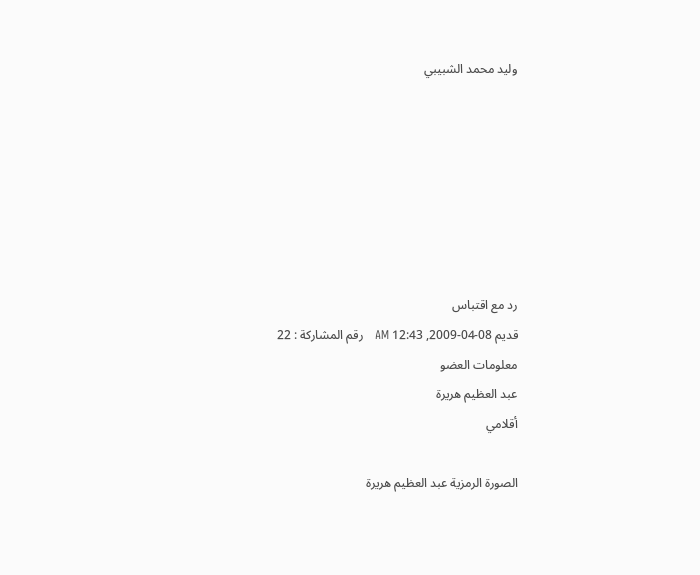وليد محمد الشبيبي







رد مع اقتباس
قديم 08-04-2009, 12:43 AM   رقم المشاركة : 22
معلومات العضو
عبد العظيم هريرة
أقلامي

الصورة الرمزية عبد العظيم هريرة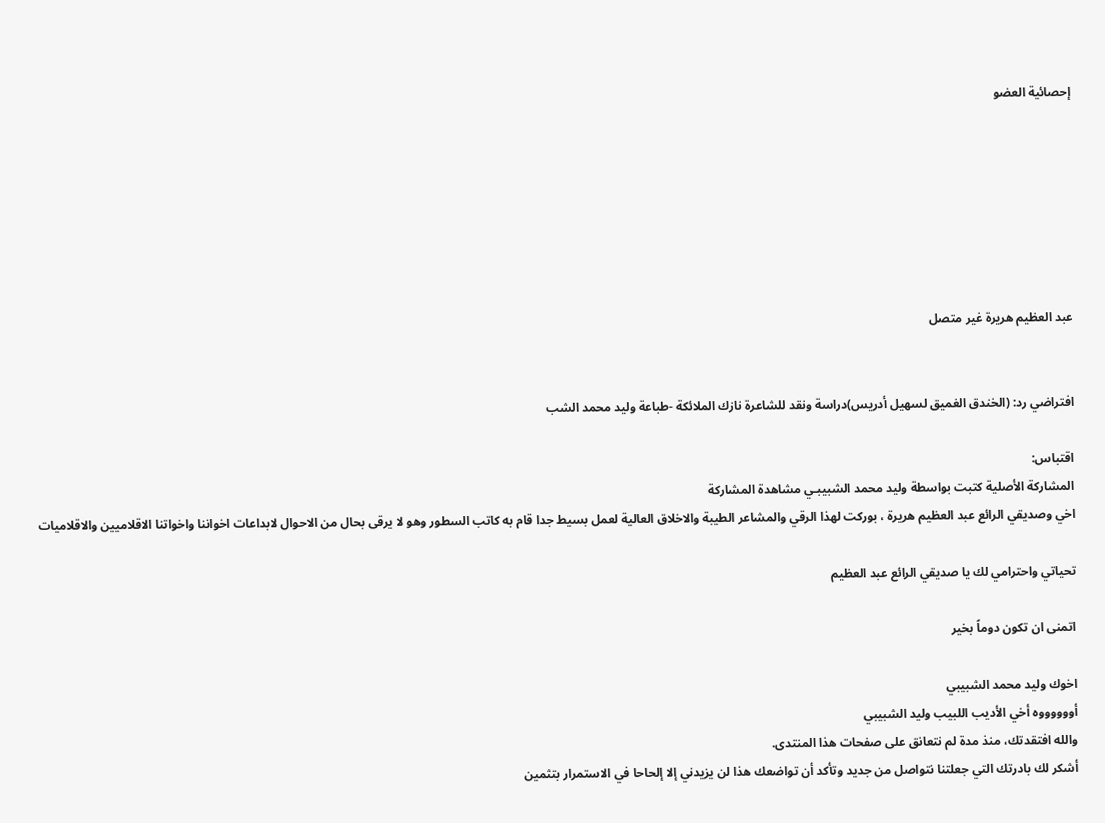إحصائية العضو







عبد العظيم هريرة غير متصل


افتراضي رد: (الخندق الغميق لسهيل أدريس)دراسة ونقد للشاعرة نازك الملائكة -طباعة وليد محمد الشب

اقتباس:
المشاركة الأصلية كتبت بواسطة وليد محمد الشبيبـي مشاهدة المشاركة
اخي وصديقي الرائع عبد العظيم هريرة ، بوركت لهذا الرقي والمشاعر الطيبة والاخلاق العالية لعمل بسيط جدا قام به كاتب السطور وهو لا يرقى بحال من الاحوال لابداعات اخواننا واخواتنا الاقلاميين والاقلاميات

تحياتي واحترامي لك يا صديقي الرائع عبد العظيم

اتمنى ان تكون دوماً بخير

اخوك وليد محمد الشبيبي
أووووووه أخي الأديب اللبيب وليد الشبيبي
والله افتقدتك، منذ مدة لم نتعانق على صفحات هذا المنتدى.
أشكر لك بادرتك التي جعلتنا نتواصل من جديد وتأكد أن تواضعك هذا لن يزيدني إلا إلحاحا في الاستمرار بتثمين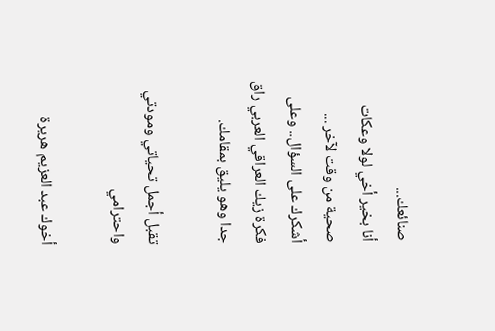صنائعك...
أنا بخير أخي لولا وعكات صحية من وقت لآخر ... أشكرك على السؤال.. وعلى فكرة زيك العراقي العربي راق جدا وهو يليق بمقامك.

تقبل أجمل تحياتي ومودتي واحترامي

أخوك عبد العزيم هريرة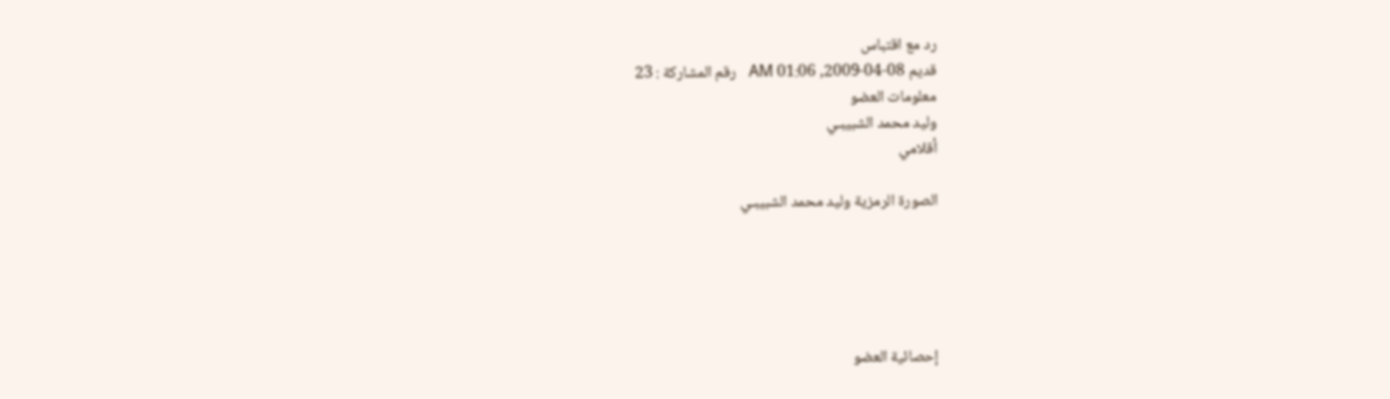رد مع اقتباس
قديم 08-04-2009, 01:06 AM   رقم المشاركة : 23
معلومات العضو
وليد محمد الشبيبـي
أقلامي

الصورة الرمزية وليد محمد الشبيبـي





إحصائية العضو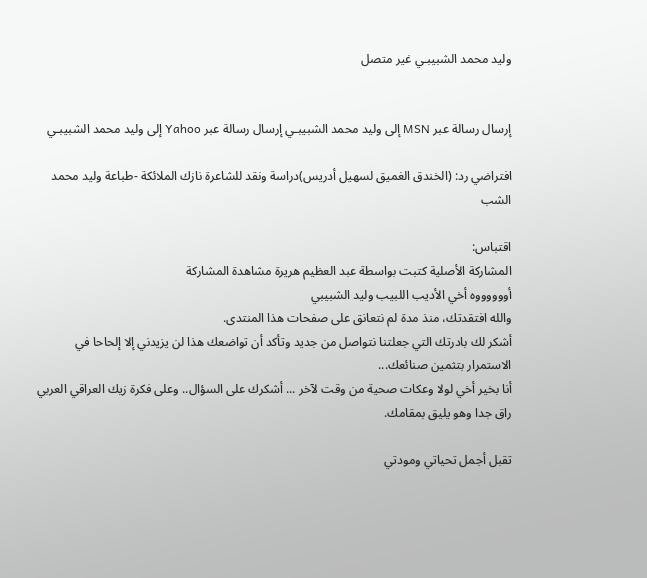وليد محمد الشبيبـي غير متصل


إرسال رسالة عبر MSN إلى وليد محمد الشبيبـي إرسال رسالة عبر Yahoo إلى وليد محمد الشبيبـي

افتراضي رد: (الخندق الغميق لسهيل أدريس)دراسة ونقد للشاعرة نازك الملائكة -طباعة وليد محمد الشب

اقتباس:
المشاركة الأصلية كتبت بواسطة عبد العظيم هريرة مشاهدة المشاركة
أووووووه أخي الأديب اللبيب وليد الشبيبي
والله افتقدتك، منذ مدة لم نتعانق على صفحات هذا المنتدى.
أشكر لك بادرتك التي جعلتنا نتواصل من جديد وتأكد أن تواضعك هذا لن يزيدني إلا إلحاحا في الاستمرار بتثمين صنائعك...
أنا بخير أخي لولا وعكات صحية من وقت لآخر ... أشكرك على السؤال.. وعلى فكرة زيك العراقي العربي راق جدا وهو يليق بمقامك.

تقبل أجمل تحياتي ومودتي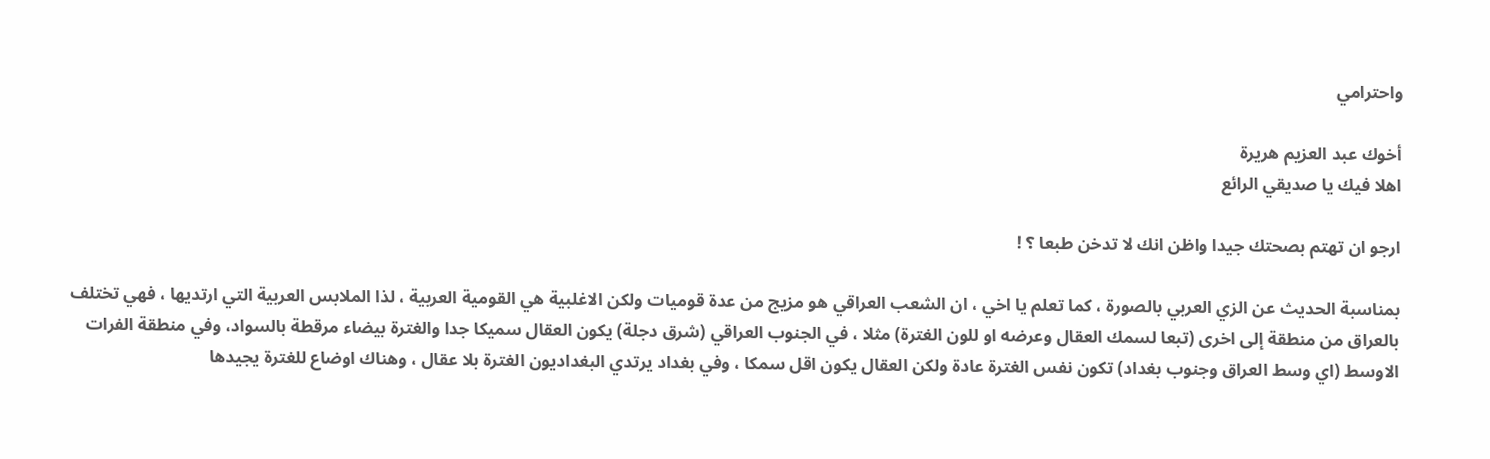واحترامي

أخوك عبد العزيم هريرة
اهلا فيك يا صديقي الرائع

ارجو ان تهتم بصحتك جيدا واظن انك لا تدخن طبعا ؟ !

بمناسبة الحديث عن الزي العربي بالصورة ، كما تعلم يا اخي ، ان الشعب العراقي هو مزيج من عدة قوميات ولكن الاغلبية هي القومية العربية ، لذا الملابس العربية التي ارتديها ، فهي تختلف بالعراق من منطقة إلى اخرى (تبعا لسمك العقال وعرضه او للون الغترة) مثلا ، في الجنوب العراقي (شرق دجلة) يكون العقال سميكا جدا والغترة بيضاء مرقطة بالسواد، وفي منطقة الفرات الاوسط (اي وسط العراق وجنوب بغداد) تكون نفس الغترة عادة ولكن العقال يكون اقل سمكا ، وفي بغداد يرتدي البغداديون الغترة بلا عقال ، وهناك اوضاع للغترة يجيدها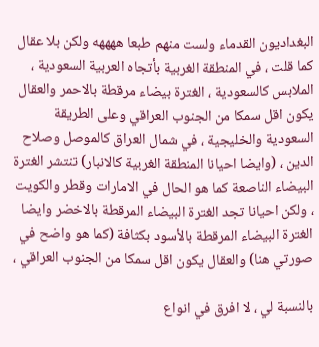البغداديون القدماء ولست منهم طبعا ههههه ولكن بلا عقال كما قلت ، في المنطقة الغربية بأتجاه العربية السعودية ، الملابس كالسعودية ، الغترة بيضاء مرقطة بالاحمر والعقال يكون اقل سمكا من الجنوب العراقي وعلى الطريقة السعودية والخليجية ، في شمال العراق كالموصل وصلاح الدين ، (وايضا احيانا المنطقة الغربية كالانبار) تنتشر الغترة البيضاء الناصعة كما هو الحال في الامارات وقطر والكويت ، ولكن احيانا تجد الغترة البيضاء المرقطة بالاخضر وايضا الغترة البيضاء المرقطة بالأسود بكثافة (كما هو واضح في صورتي هنا) والعقال يكون اقل سمكا من الجنوب العراقي ،

بالنسبة لي ، لا افرق في انواع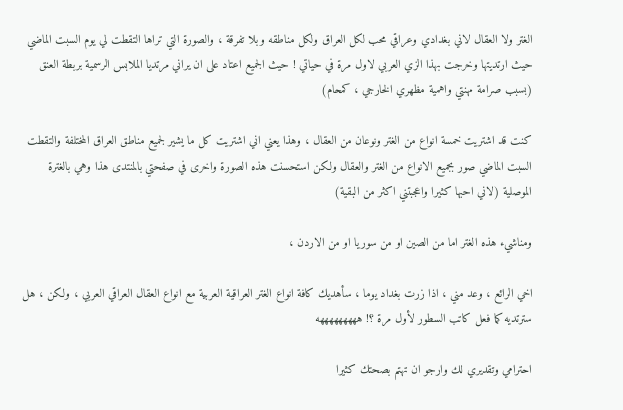الغتر ولا العقال لاني بغدادي وعراقي محب لكل العراق ولكل مناطقه وبلا تفرقة ، والصورة التي تراها التقطت لي يوم السبت الماضي حيث ارتديتها وخرجت بهذا الزي العربي لاول مرة في حياتي ! حيث الجميع اعتاد على ان يراني مرتديا الملابس الرسمية بربطة العنق (بسبب صرامة مهنتي واهمية مظهري الخارجي ، كمحام)

كنت قد اشتريت خمسة انواع من الغتر ونوعان من العقال ، وهذا يعني اني اشتريت كل ما يشير لجميع مناطق العراق المختلفة والتقطت السبت الماضي صور بجميع الانواع من الغتر والعقال ولكن استحسنت هذه الصورة واخرى في صفحتي بالمنتدى هذا وهي بالغترة الموصلية (لاني احبها كثيرا واعجبتني اكثر من البقية)

ومناشيء هذه الغتر اما من الصين او من سوريا او من الاردن ،

اخي الرائع ، وعد مني ، اذا زرت بغداد يوما ، سأهديك كافة انواع الغتر العراقية العربية مع انواع العقال العراقي العربي ، ولكن ، هل سترتديه كما فعل كاتب السطور لأول مرة ؟! هههههههههه

احترامي وتقديري لك وارجو ان تهتم بصحتك كثيرا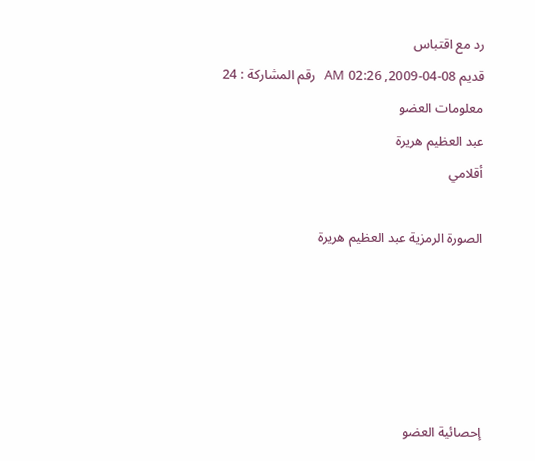رد مع اقتباس
قديم 08-04-2009, 02:26 AM   رقم المشاركة : 24
معلومات العضو
عبد العظيم هريرة
أقلامي

الصورة الرمزية عبد العظيم هريرة





إحصائية العضو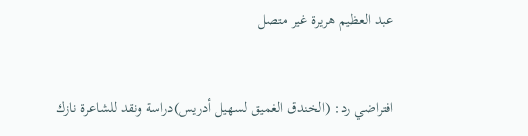عبد العظيم هريرة غير متصل


افتراضي رد: (الخندق الغميق لسهيل أدريس)دراسة ونقد للشاعرة نازك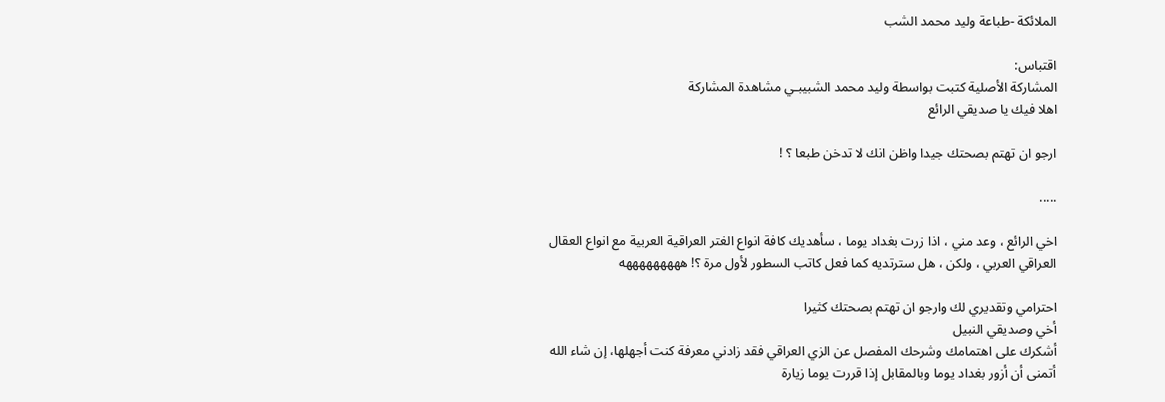الملائكة -طباعة وليد محمد الشب

اقتباس:
المشاركة الأصلية كتبت بواسطة وليد محمد الشبيبـي مشاهدة المشاركة
اهلا فيك يا صديقي الرائع

ارجو ان تهتم بصحتك جيدا واظن انك لا تدخن طبعا ؟ !

.....

اخي الرائع ، وعد مني ، اذا زرت بغداد يوما ، سأهديك كافة انواع الغتر العراقية العربية مع انواع العقال العراقي العربي ، ولكن ، هل سترتديه كما فعل كاتب السطور لأول مرة ؟! هههههههههه

احترامي وتقديري لك وارجو ان تهتم بصحتك كثيرا
أخي وصديقي النبيل
أشكرك على اهتمامك وشرحك المفصل عن الزي العراقي فقد زادني معرفة كنت أجهلها، إن شاء الله أتمنى أن أزور بغداد يوما وبالمقابل إذا قررت يوما زيارة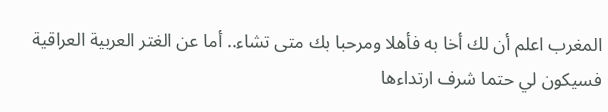المغرب اعلم أن لك أخا به فأهلا ومرحبا بك متى تشاء.. أما عن الغتر العربية العراقية فسيكون لي حتما شرف ارتداءها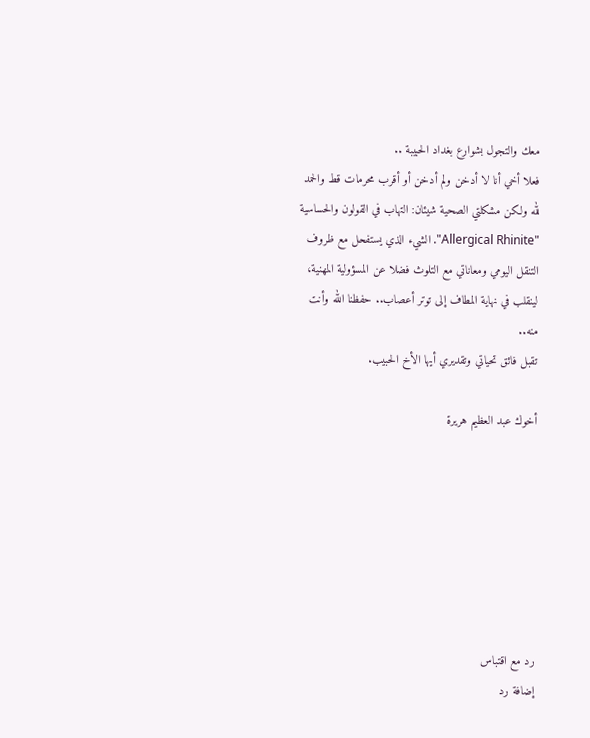معك والتجول بشوارع بغداد الحبيبة ..
فعلا أخي أنا لا أدخن ولم أدخن أو أقرب محرمات قط والحمد لله ولكن مشكلتي الصحية شيئان: التهاب في القولون والحساسية "Allergical Rhinite". الشيء الذي يستفحل مع ظروف التنقل اليومي ومعاناتي مع التلوث فضلا عن المسؤولية المهنية، لينقلب في نهاية المطاف إلى توتر أعصاب.. حفظنا الله وأنت منه..
تقبل فائق تحياتي وتقديري أيها الأخ الحبيب.

أخوك عبد العظيم هريرة







رد مع اقتباس
إضافة رد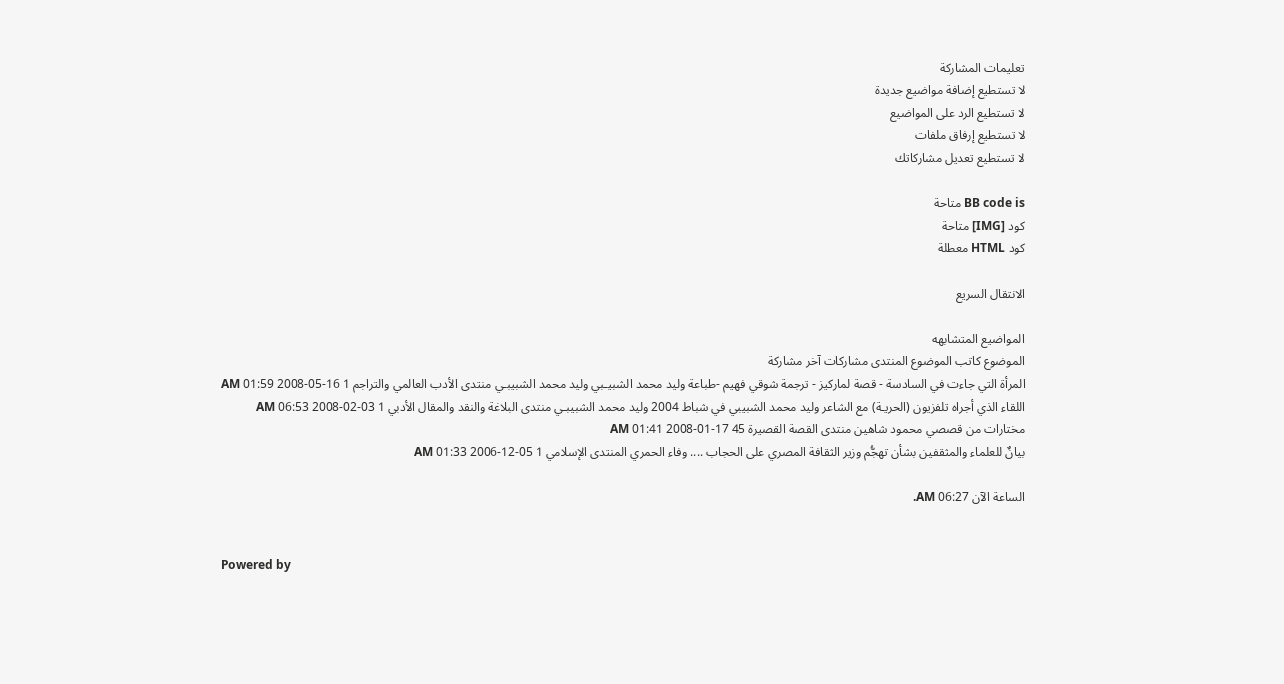تعليمات المشاركة
لا تستطيع إضافة مواضيع جديدة
لا تستطيع الرد على المواضيع
لا تستطيع إرفاق ملفات
لا تستطيع تعديل مشاركاتك

BB code is متاحة
كود [IMG] متاحة
كود HTML معطلة

الانتقال السريع

المواضيع المتشابهه
الموضوع كاتب الموضوع المنتدى مشاركات آخر مشاركة
المرأة التي جاءت في السادسة - قصة لماركيز - ترجمة شوقي فهيم -طباعة وليد محمد الشبيـبي وليد محمد الشبيبـي منتدى الأدب العالمي والتراجم 1 16-05-2008 01:59 AM
اللقاء الذي أجراه تلفزيون (الحريـة) مع الشاعر وليد محمد الشبيبي في شباط 2004 وليد محمد الشبيبـي منتدى البلاغة والنقد والمقال الأدبي 1 03-02-2008 06:53 AM
مختارات من قصصي محمود شاهين منتدى القصة القصيرة 45 17-01-2008 01:41 AM
بيانٌ للعلماء والمثقفين بشأن تهجُّم وزير الثقافة المصري على الحجاب .... وفاء الحمري المنتدى الإسلامي 1 05-12-2006 01:33 AM

الساعة الآن 06:27 AM.


Powered by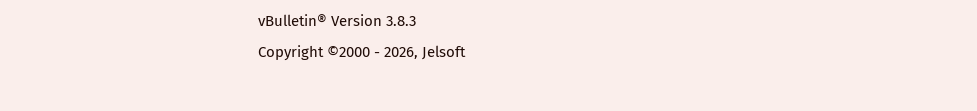vBulletin® Version 3.8.3
Copyright ©2000 - 2026, Jelsoft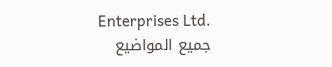Enterprises Ltd.
جميع المواضيع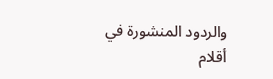والردود المنشورة في أقلام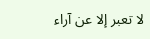لا تعبر إلا عن آراء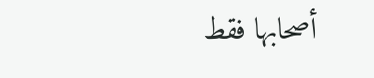أصحابها فقط